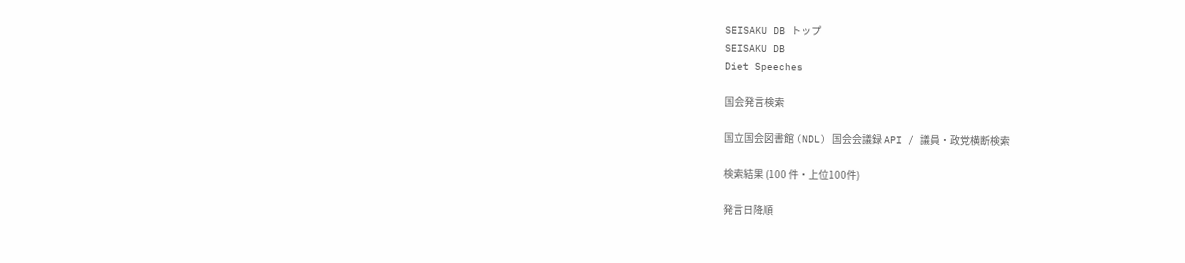SEISAKU DB トップ
SEISAKU DB
Diet Speeches

国会発言検索

国立国会図書館 (NDL) 国会会議録 API / 議員・政党横断検索

検索結果 (100 件・上位100件)

発言日降順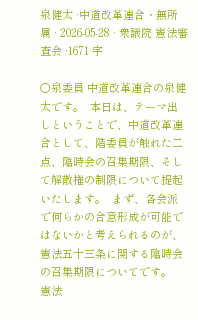泉健太 ·中道改革連合・無所属 · 2026-05-28 · 衆議院 憲法審査会 ·1671 字

○泉委員 中道改革連合の泉健太です。  本日は、テーマ出しということで、中道改革連合として、階委員が触れた二点、臨時会の召集期限、そして解散権の制限について提起いたします。  まず、各会派で何らかの合意形成が可能ではないかと考えられるのが、憲法五十三条に関する臨時会の召集期限についてです。  憲法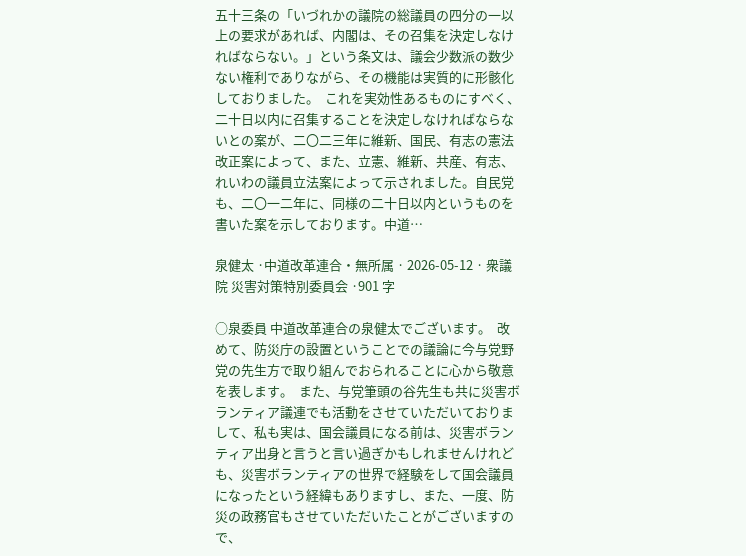五十三条の「いづれかの議院の総議員の四分の一以上の要求があれば、内閣は、その召集を決定しなければならない。」という条文は、議会少数派の数少ない権利でありながら、その機能は実質的に形骸化しておりました。  これを実効性あるものにすべく、二十日以内に召集することを決定しなければならないとの案が、二〇二三年に維新、国民、有志の憲法改正案によって、また、立憲、維新、共産、有志、れいわの議員立法案によって示されました。自民党も、二〇一二年に、同様の二十日以内というものを書いた案を示しております。中道…

泉健太 ·中道改革連合・無所属 · 2026-05-12 · 衆議院 災害対策特別委員会 ·901 字

○泉委員 中道改革連合の泉健太でございます。  改めて、防災庁の設置ということでの議論に今与党野党の先生方で取り組んでおられることに心から敬意を表します。  また、与党筆頭の谷先生も共に災害ボランティア議連でも活動をさせていただいておりまして、私も実は、国会議員になる前は、災害ボランティア出身と言うと言い過ぎかもしれませんけれども、災害ボランティアの世界で経験をして国会議員になったという経緯もありますし、また、一度、防災の政務官もさせていただいたことがございますので、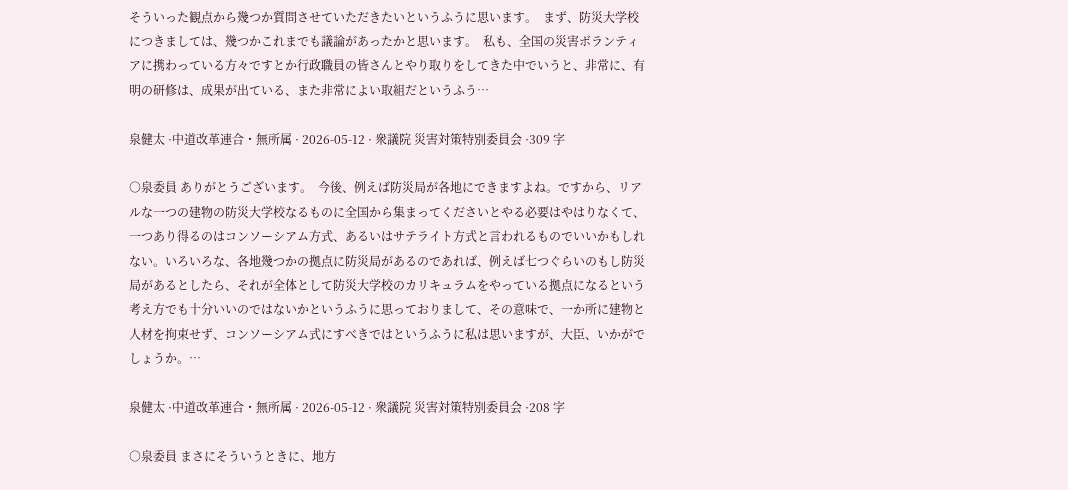そういった観点から幾つか質問させていただきたいというふうに思います。  まず、防災大学校につきましては、幾つかこれまでも議論があったかと思います。  私も、全国の災害ボランティアに携わっている方々ですとか行政職員の皆さんとやり取りをしてきた中でいうと、非常に、有明の研修は、成果が出ている、また非常によい取組だというふう…

泉健太 ·中道改革連合・無所属 · 2026-05-12 · 衆議院 災害対策特別委員会 ·309 字

○泉委員 ありがとうございます。  今後、例えば防災局が各地にできますよね。ですから、リアルな一つの建物の防災大学校なるものに全国から集まってくださいとやる必要はやはりなくて、一つあり得るのはコンソーシアム方式、あるいはサテライト方式と言われるものでいいかもしれない。いろいろな、各地幾つかの拠点に防災局があるのであれば、例えば七つぐらいのもし防災局があるとしたら、それが全体として防災大学校のカリキュラムをやっている拠点になるという考え方でも十分いいのではないかというふうに思っておりまして、その意味で、一か所に建物と人材を拘束せず、コンソーシアム式にすべきではというふうに私は思いますが、大臣、いかがでしょうか。…

泉健太 ·中道改革連合・無所属 · 2026-05-12 · 衆議院 災害対策特別委員会 ·208 字

○泉委員 まさにそういうときに、地方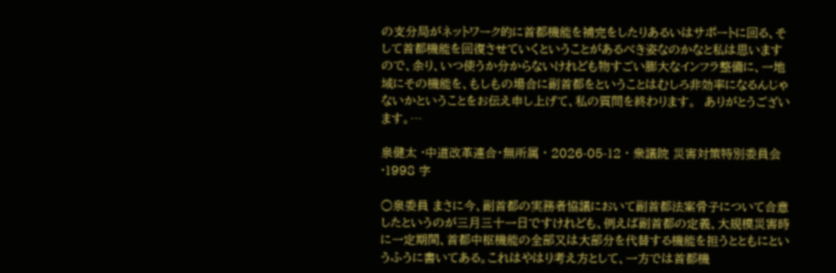の支分局がネットワーク的に首都機能を補完をしたりあるいはサポートに回る、そして首都機能を回復させていくということがあるべき姿なのかなと私は思いますので、余り、いつ使うか分からないけれども物すごい膨大なインフラ整備に、一地域にその機能を、もしもの場合に副首都をということはむしろ非効率になるんじゃないかということをお伝え申し上げて、私の質問を終わります。  ありがとうございます。…

泉健太 ·中道改革連合・無所属 · 2026-05-12 · 衆議院 災害対策特別委員会 ·1998 字

○泉委員 まさに今、副首都の実務者協議において副首都法案骨子について合意したというのが三月三十一日ですけれども、例えば副首都の定義、大規模災害時に一定期間、首都中枢機能の全部又は大部分を代替する機能を担うとともにというふうに書いてある。これはやはり考え方として、一方では首都機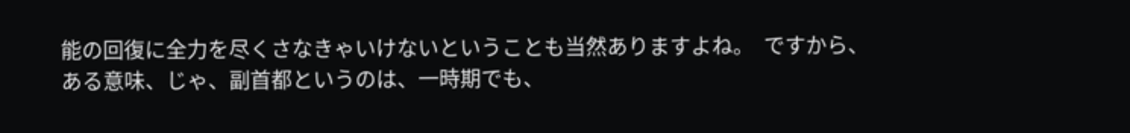能の回復に全力を尽くさなきゃいけないということも当然ありますよね。  ですから、ある意味、じゃ、副首都というのは、一時期でも、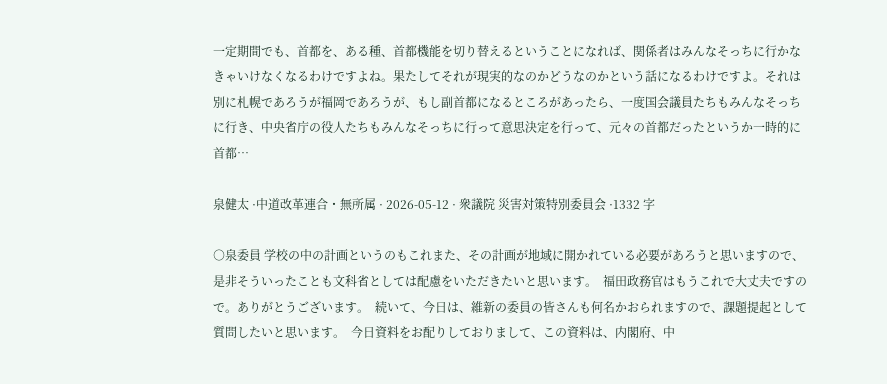一定期間でも、首都を、ある種、首都機能を切り替えるということになれば、関係者はみんなそっちに行かなきゃいけなくなるわけですよね。果たしてそれが現実的なのかどうなのかという話になるわけですよ。それは別に札幌であろうが福岡であろうが、もし副首都になるところがあったら、一度国会議員たちもみんなそっちに行き、中央省庁の役人たちもみんなそっちに行って意思決定を行って、元々の首都だったというか一時的に首都…

泉健太 ·中道改革連合・無所属 · 2026-05-12 · 衆議院 災害対策特別委員会 ·1332 字

○泉委員 学校の中の計画というのもこれまた、その計画が地域に開かれている必要があろうと思いますので、是非そういったことも文科省としては配慮をいただきたいと思います。  福田政務官はもうこれで大丈夫ですので。ありがとうございます。  続いて、今日は、維新の委員の皆さんも何名かおられますので、課題提起として質問したいと思います。  今日資料をお配りしておりまして、この資料は、内閣府、中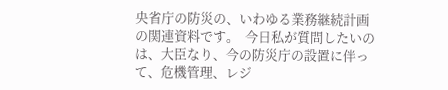央省庁の防災の、いわゆる業務継続計画の関連資料です。  今日私が質問したいのは、大臣なり、今の防災庁の設置に伴って、危機管理、レジ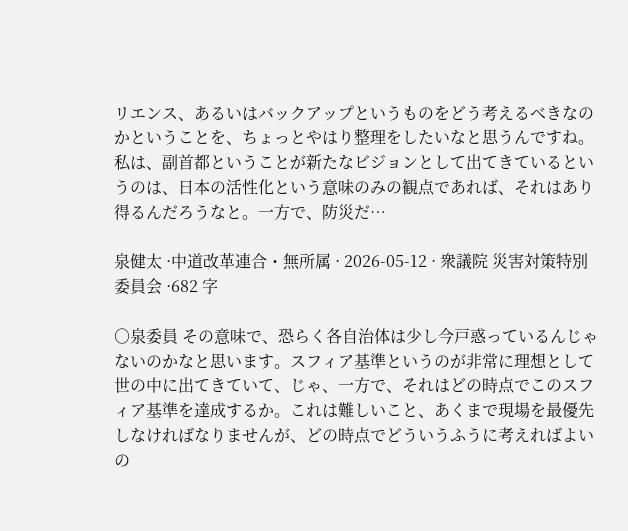リエンス、あるいはバックアップというものをどう考えるべきなのかということを、ちょっとやはり整理をしたいなと思うんですね。  私は、副首都ということが新たなビジョンとして出てきているというのは、日本の活性化という意味のみの観点であれば、それはあり得るんだろうなと。一方で、防災だ…

泉健太 ·中道改革連合・無所属 · 2026-05-12 · 衆議院 災害対策特別委員会 ·682 字

○泉委員 その意味で、恐らく各自治体は少し今戸惑っているんじゃないのかなと思います。スフィア基準というのが非常に理想として世の中に出てきていて、じゃ、一方で、それはどの時点でこのスフィア基準を達成するか。これは難しいこと、あくまで現場を最優先しなければなりませんが、どの時点でどういうふうに考えればよいの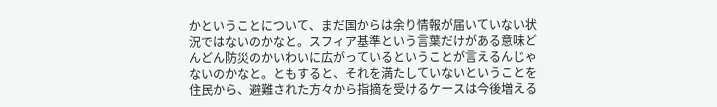かということについて、まだ国からは余り情報が届いていない状況ではないのかなと。スフィア基準という言葉だけがある意味どんどん防災のかいわいに広がっているということが言えるんじゃないのかなと。ともすると、それを満たしていないということを住民から、避難された方々から指摘を受けるケースは今後増える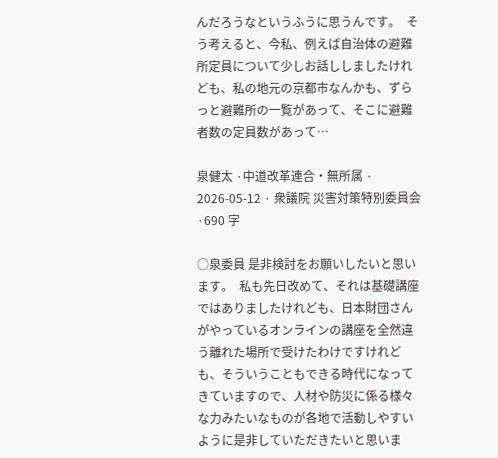んだろうなというふうに思うんです。  そう考えると、今私、例えば自治体の避難所定員について少しお話ししましたけれども、私の地元の京都市なんかも、ずらっと避難所の一覧があって、そこに避難者数の定員数があって…

泉健太 ·中道改革連合・無所属 · 2026-05-12 · 衆議院 災害対策特別委員会 ·690 字

○泉委員 是非検討をお願いしたいと思います。  私も先日改めて、それは基礎講座ではありましたけれども、日本財団さんがやっているオンラインの講座を全然違う離れた場所で受けたわけですけれども、そういうこともできる時代になってきていますので、人材や防災に係る様々な力みたいなものが各地で活動しやすいように是非していただきたいと思いま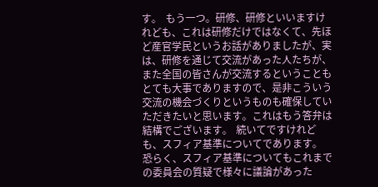す。  もう一つ。研修、研修といいますけれども、これは研修だけではなくて、先ほど産官学民というお話がありましたが、実は、研修を通じて交流があった人たちが、また全国の皆さんが交流するということもとても大事でありますので、是非こういう交流の機会づくりというものも確保していただきたいと思います。これはもう答弁は結構でございます。  続いてですけれども、スフィア基準についてであります。  恐らく、スフィア基準についてもこれまでの委員会の質疑で様々に議論があった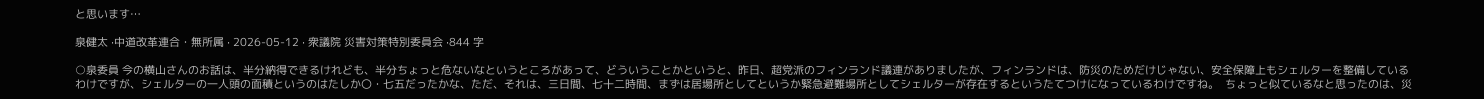と思います…

泉健太 ·中道改革連合・無所属 · 2026-05-12 · 衆議院 災害対策特別委員会 ·844 字

○泉委員 今の横山さんのお話は、半分納得できるけれども、半分ちょっと危ないなというところがあって、どういうことかというと、昨日、超党派のフィンランド議連がありましたが、フィンランドは、防災のためだけじゃない、安全保障上もシェルターを整備しているわけですが、シェルターの一人頭の面積というのはたしか〇・七五だったかな、ただ、それは、三日間、七十二時間、まずは居場所としてというか緊急避難場所としてシェルターが存在するというたてつけになっているわけですね。  ちょっと似ているなと思ったのは、災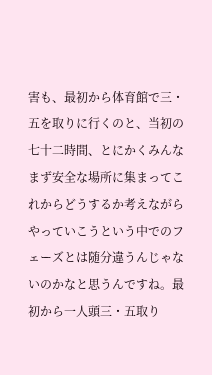害も、最初から体育館で三・五を取りに行くのと、当初の七十二時間、とにかくみんなまず安全な場所に集まってこれからどうするか考えながらやっていこうという中でのフェーズとは随分違うんじゃないのかなと思うんですね。最初から一人頭三・五取り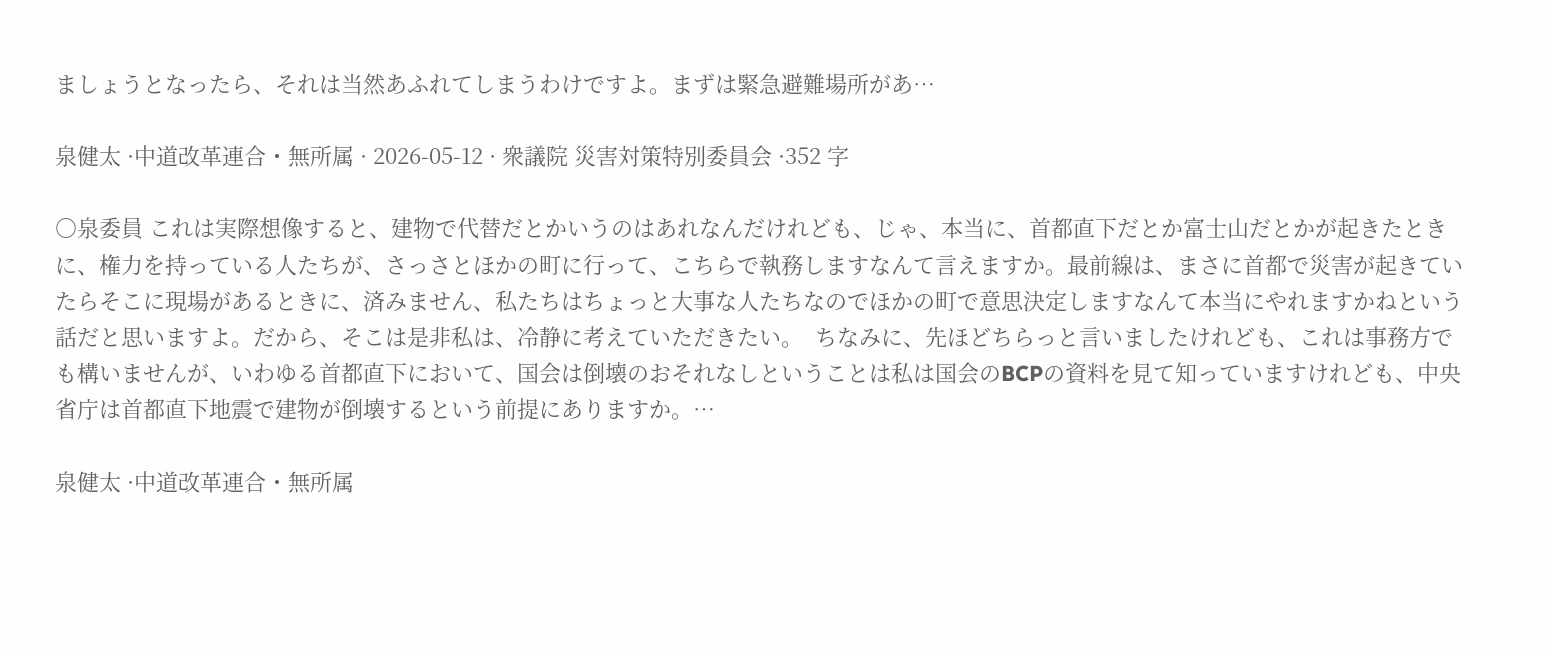ましょうとなったら、それは当然あふれてしまうわけですよ。まずは緊急避難場所があ…

泉健太 ·中道改革連合・無所属 · 2026-05-12 · 衆議院 災害対策特別委員会 ·352 字

○泉委員 これは実際想像すると、建物で代替だとかいうのはあれなんだけれども、じゃ、本当に、首都直下だとか富士山だとかが起きたときに、権力を持っている人たちが、さっさとほかの町に行って、こちらで執務しますなんて言えますか。最前線は、まさに首都で災害が起きていたらそこに現場があるときに、済みません、私たちはちょっと大事な人たちなのでほかの町で意思決定しますなんて本当にやれますかねという話だと思いますよ。だから、そこは是非私は、冷静に考えていただきたい。  ちなみに、先ほどちらっと言いましたけれども、これは事務方でも構いませんが、いわゆる首都直下において、国会は倒壊のおそれなしということは私は国会のBCPの資料を見て知っていますけれども、中央省庁は首都直下地震で建物が倒壊するという前提にありますか。…

泉健太 ·中道改革連合・無所属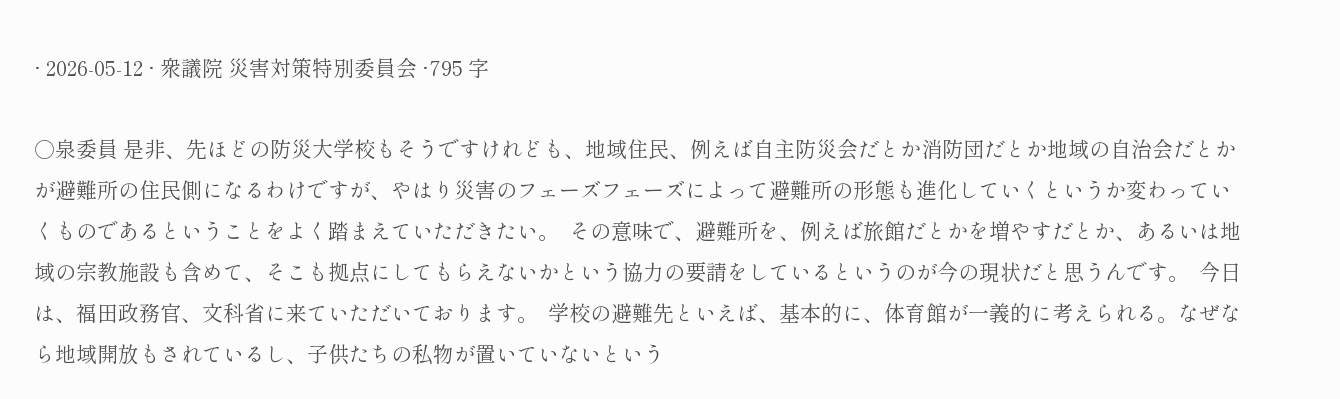· 2026-05-12 · 衆議院 災害対策特別委員会 ·795 字

○泉委員 是非、先ほどの防災大学校もそうですけれども、地域住民、例えば自主防災会だとか消防団だとか地域の自治会だとかが避難所の住民側になるわけですが、やはり災害のフェーズフェーズによって避難所の形態も進化していくというか変わっていくものであるということをよく踏まえていただきたい。  その意味で、避難所を、例えば旅館だとかを増やすだとか、あるいは地域の宗教施設も含めて、そこも拠点にしてもらえないかという協力の要請をしているというのが今の現状だと思うんです。  今日は、福田政務官、文科省に来ていただいております。  学校の避難先といえば、基本的に、体育館が一義的に考えられる。なぜなら地域開放もされているし、子供たちの私物が置いていないという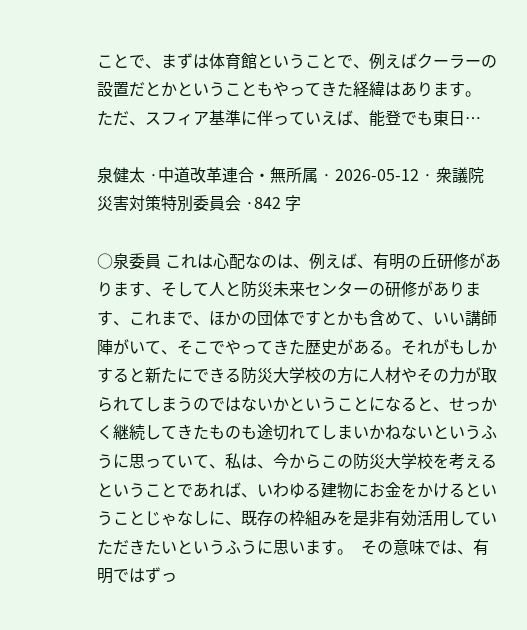ことで、まずは体育館ということで、例えばクーラーの設置だとかということもやってきた経緯はあります。  ただ、スフィア基準に伴っていえば、能登でも東日…

泉健太 ·中道改革連合・無所属 · 2026-05-12 · 衆議院 災害対策特別委員会 ·842 字

○泉委員 これは心配なのは、例えば、有明の丘研修があります、そして人と防災未来センターの研修があります、これまで、ほかの団体ですとかも含めて、いい講師陣がいて、そこでやってきた歴史がある。それがもしかすると新たにできる防災大学校の方に人材やその力が取られてしまうのではないかということになると、せっかく継続してきたものも途切れてしまいかねないというふうに思っていて、私は、今からこの防災大学校を考えるということであれば、いわゆる建物にお金をかけるということじゃなしに、既存の枠組みを是非有効活用していただきたいというふうに思います。  その意味では、有明ではずっ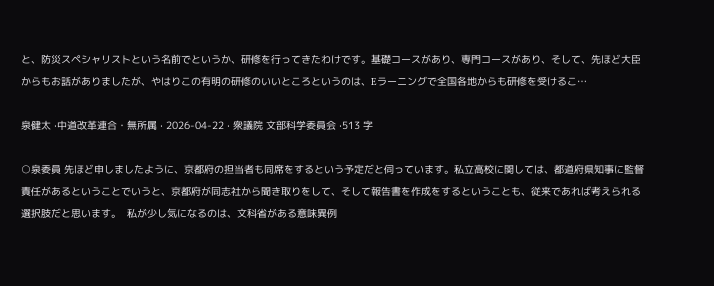と、防災スペシャリストという名前でというか、研修を行ってきたわけです。基礎コースがあり、専門コースがあり、そして、先ほど大臣からもお話がありましたが、やはりこの有明の研修のいいところというのは、Eラーニングで全国各地からも研修を受けるこ…

泉健太 ·中道改革連合・無所属 · 2026-04-22 · 衆議院 文部科学委員会 ·513 字

○泉委員 先ほど申しましたように、京都府の担当者も同席をするという予定だと伺っています。私立高校に関しては、都道府県知事に監督責任があるということでいうと、京都府が同志社から聞き取りをして、そして報告書を作成をするということも、従来であれば考えられる選択肢だと思います。  私が少し気になるのは、文科省がある意味異例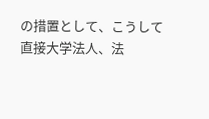の措置として、こうして直接大学法人、法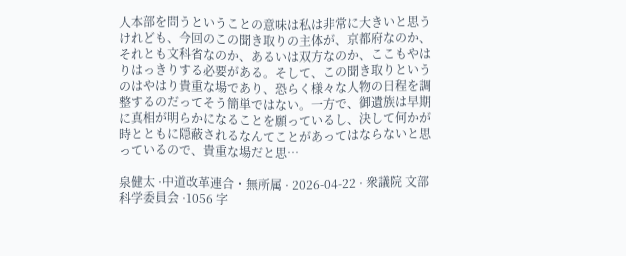人本部を問うということの意味は私は非常に大きいと思うけれども、今回のこの聞き取りの主体が、京都府なのか、それとも文科省なのか、あるいは双方なのか、ここもやはりはっきりする必要がある。そして、この聞き取りというのはやはり貴重な場であり、恐らく様々な人物の日程を調整するのだってそう簡単ではない。一方で、御遺族は早期に真相が明らかになることを願っているし、決して何かが時とともに隠蔽されるなんてことがあってはならないと思っているので、貴重な場だと思…

泉健太 ·中道改革連合・無所属 · 2026-04-22 · 衆議院 文部科学委員会 ·1056 字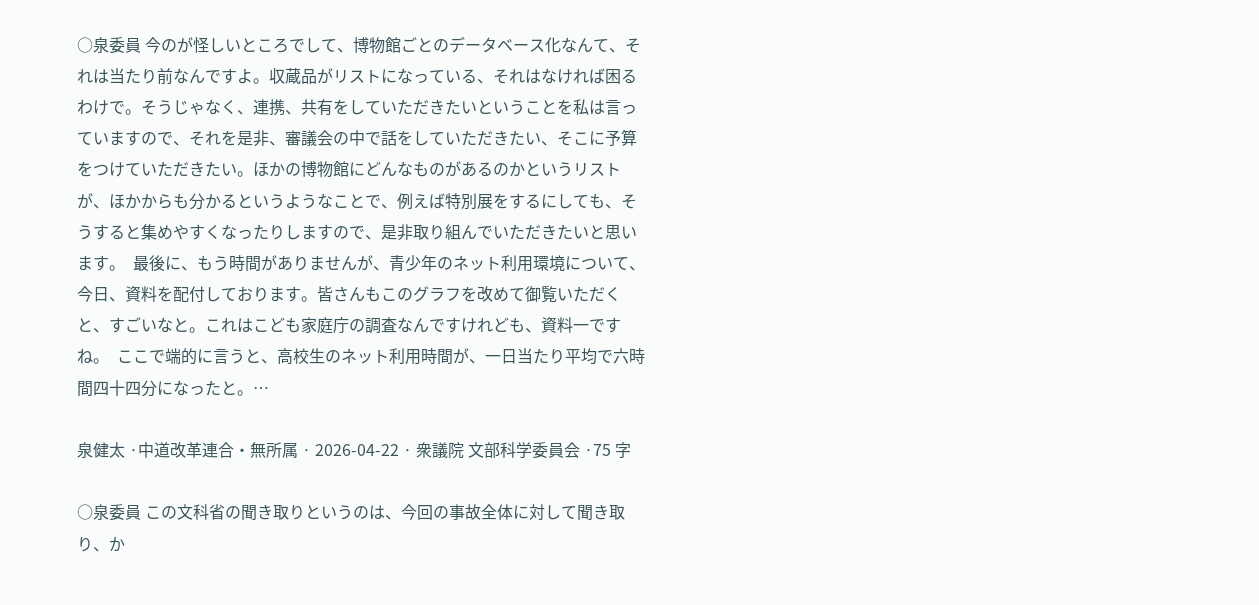○泉委員 今のが怪しいところでして、博物館ごとのデータベース化なんて、それは当たり前なんですよ。収蔵品がリストになっている、それはなければ困るわけで。そうじゃなく、連携、共有をしていただきたいということを私は言っていますので、それを是非、審議会の中で話をしていただきたい、そこに予算をつけていただきたい。ほかの博物館にどんなものがあるのかというリストが、ほかからも分かるというようなことで、例えば特別展をするにしても、そうすると集めやすくなったりしますので、是非取り組んでいただきたいと思います。  最後に、もう時間がありませんが、青少年のネット利用環境について、今日、資料を配付しております。皆さんもこのグラフを改めて御覧いただくと、すごいなと。これはこども家庭庁の調査なんですけれども、資料一ですね。  ここで端的に言うと、高校生のネット利用時間が、一日当たり平均で六時間四十四分になったと。…

泉健太 ·中道改革連合・無所属 · 2026-04-22 · 衆議院 文部科学委員会 ·75 字

○泉委員 この文科省の聞き取りというのは、今回の事故全体に対して聞き取り、か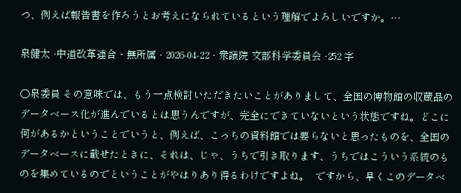つ、例えば報告書を作ろうとお考えになられているという理解でよろしいですか。…

泉健太 ·中道改革連合・無所属 · 2026-04-22 · 衆議院 文部科学委員会 ·252 字

○泉委員 その意味では、もう一点検討いただきたいことがありまして、全国の博物館の収蔵品のデータベース化が進んでいるとは思うんですが、完全にできていないという状態ですね。どこに何があるかということでいうと、例えば、こっちの資料館では要らないと思ったものを、全国のデータベースに載せたときに、それは、じゃ、うちで引き取ります、うちではこういう系統のものを集めているのでということがやはりあり得るわけですよね。  ですから、早くこのデータベ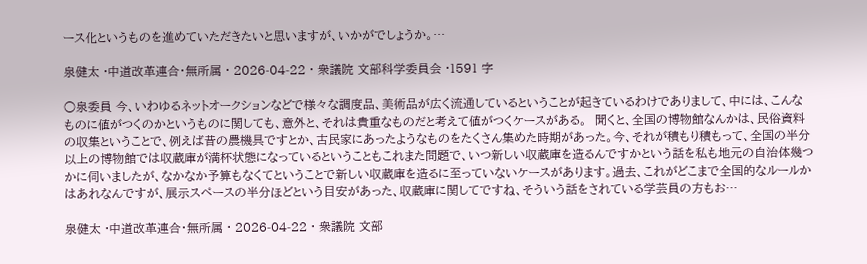ース化というものを進めていただきたいと思いますが、いかがでしょうか。…

泉健太 ·中道改革連合・無所属 · 2026-04-22 · 衆議院 文部科学委員会 ·1591 字

○泉委員 今、いわゆるネットオークションなどで様々な調度品、美術品が広く流通しているということが起きているわけでありまして、中には、こんなものに値がつくのかというものに関しても、意外と、それは貴重なものだと考えて値がつくケースがある。  聞くと、全国の博物館なんかは、民俗資料の収集ということで、例えば昔の農機具ですとか、古民家にあったようなものをたくさん集めた時期があった。今、それが積もり積もって、全国の半分以上の博物館では収蔵庫が満杯状態になっているということもこれまた問題で、いつ新しい収蔵庫を造るんですかという話を私も地元の自治体幾つかに伺いましたが、なかなか予算もなくてということで新しい収蔵庫を造るに至っていないケースがあります。過去、これがどこまで全国的なルールかはあれなんですが、展示スペースの半分ほどという目安があった、収蔵庫に関してですね、そういう話をされている学芸員の方もお…

泉健太 ·中道改革連合・無所属 · 2026-04-22 · 衆議院 文部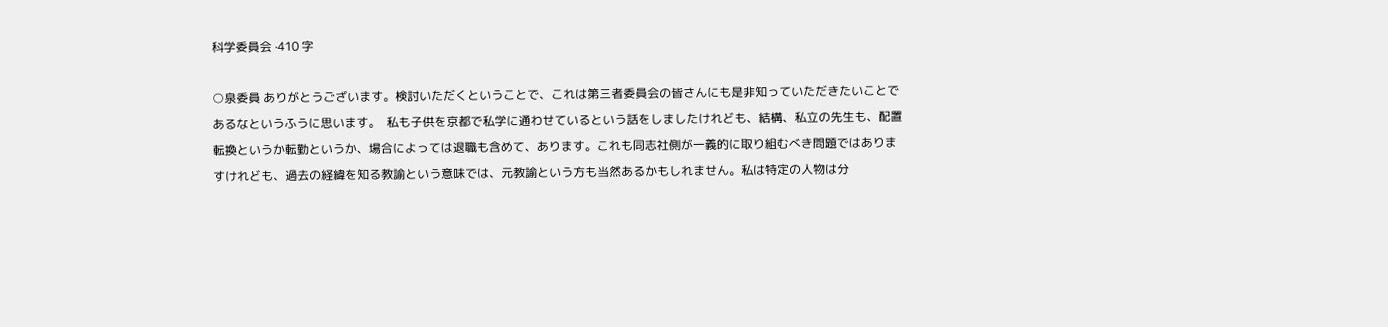科学委員会 ·410 字

○泉委員 ありがとうございます。検討いただくということで、これは第三者委員会の皆さんにも是非知っていただきたいことであるなというふうに思います。  私も子供を京都で私学に通わせているという話をしましたけれども、結構、私立の先生も、配置転換というか転勤というか、場合によっては退職も含めて、あります。これも同志社側が一義的に取り組むべき問題ではありますけれども、過去の経緯を知る教諭という意味では、元教諭という方も当然あるかもしれません。私は特定の人物は分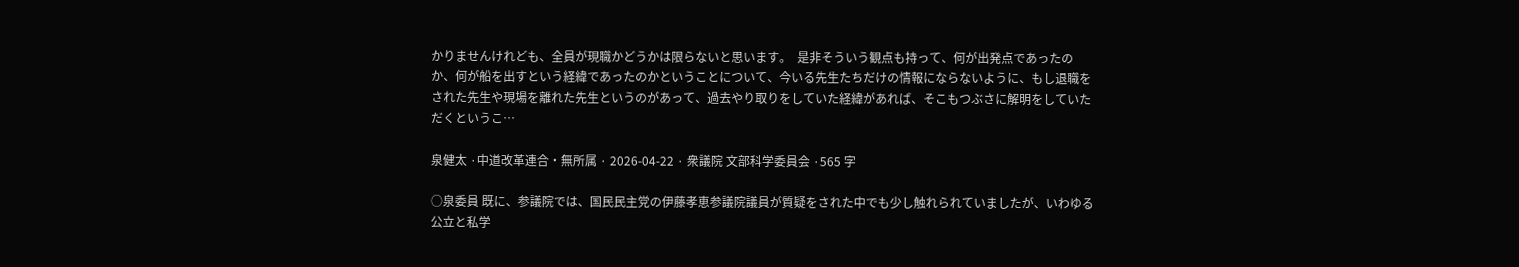かりませんけれども、全員が現職かどうかは限らないと思います。  是非そういう観点も持って、何が出発点であったのか、何が船を出すという経緯であったのかということについて、今いる先生たちだけの情報にならないように、もし退職をされた先生や現場を離れた先生というのがあって、過去やり取りをしていた経緯があれば、そこもつぶさに解明をしていただくというこ…

泉健太 ·中道改革連合・無所属 · 2026-04-22 · 衆議院 文部科学委員会 ·565 字

○泉委員 既に、参議院では、国民民主党の伊藤孝恵参議院議員が質疑をされた中でも少し触れられていましたが、いわゆる公立と私学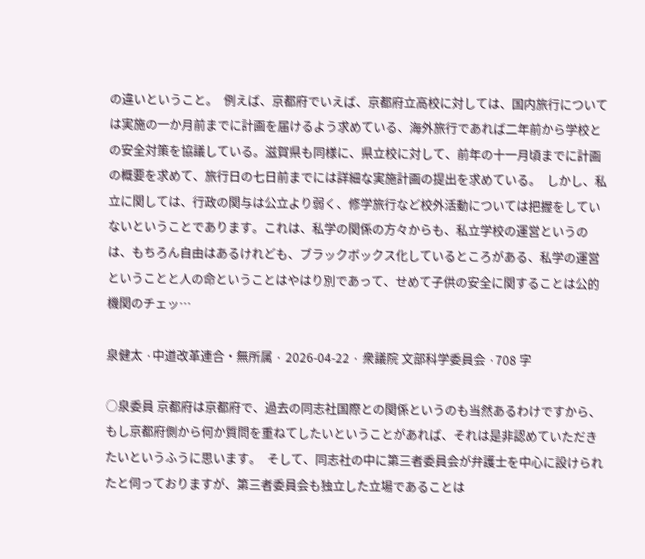の違いということ。  例えば、京都府でいえば、京都府立高校に対しては、国内旅行については実施の一か月前までに計画を届けるよう求めている、海外旅行であれば二年前から学校との安全対策を協議している。滋賀県も同様に、県立校に対して、前年の十一月頃までに計画の概要を求めて、旅行日の七日前までには詳細な実施計画の提出を求めている。  しかし、私立に関しては、行政の関与は公立より弱く、修学旅行など校外活動については把握をしていないということであります。これは、私学の関係の方々からも、私立学校の運営というのは、もちろん自由はあるけれども、ブラックボックス化しているところがある、私学の運営ということと人の命ということはやはり別であって、せめて子供の安全に関することは公的機関のチェッ…

泉健太 ·中道改革連合・無所属 · 2026-04-22 · 衆議院 文部科学委員会 ·708 字

○泉委員 京都府は京都府で、過去の同志社国際との関係というのも当然あるわけですから、もし京都府側から何か質問を重ねてしたいということがあれば、それは是非認めていただきたいというふうに思います。  そして、同志社の中に第三者委員会が弁護士を中心に設けられたと伺っておりますが、第三者委員会も独立した立場であることは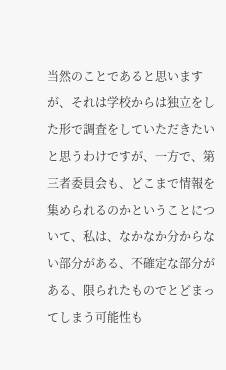当然のことであると思いますが、それは学校からは独立をした形で調査をしていただきたいと思うわけですが、一方で、第三者委員会も、どこまで情報を集められるのかということについて、私は、なかなか分からない部分がある、不確定な部分がある、限られたものでとどまってしまう可能性も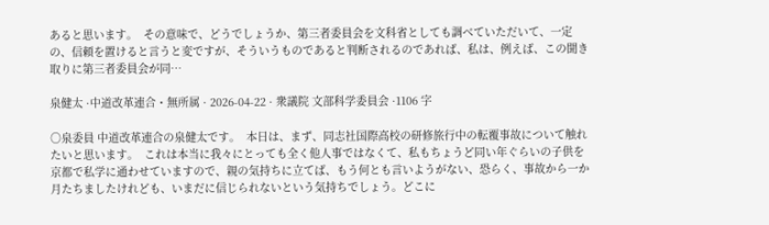あると思います。  その意味で、どうでしょうか、第三者委員会を文科省としても調べていただいて、一定の、信頼を置けると言うと変ですが、そういうものであると判断されるのであれば、私は、例えば、この聞き取りに第三者委員会が同…

泉健太 ·中道改革連合・無所属 · 2026-04-22 · 衆議院 文部科学委員会 ·1106 字

○泉委員 中道改革連合の泉健太です。  本日は、まず、同志社国際高校の研修旅行中の転覆事故について触れたいと思います。  これは本当に我々にとっても全く他人事ではなくて、私もちょうど同い年ぐらいの子供を京都で私学に通わせていますので、親の気持ちに立てば、もう何とも言いようがない、恐らく、事故から一か月たちましたけれども、いまだに信じられないという気持ちでしょう。どこに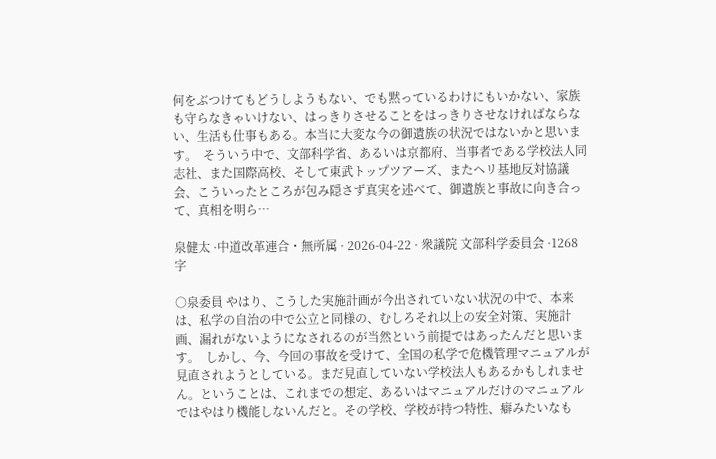何をぶつけてもどうしようもない、でも黙っているわけにもいかない、家族も守らなきゃいけない、はっきりさせることをはっきりさせなければならない、生活も仕事もある。本当に大変な今の御遺族の状況ではないかと思います。  そういう中で、文部科学省、あるいは京都府、当事者である学校法人同志社、また国際高校、そして東武トップツアーズ、またヘリ基地反対協議会、こういったところが包み隠さず真実を述べて、御遺族と事故に向き合って、真相を明ら…

泉健太 ·中道改革連合・無所属 · 2026-04-22 · 衆議院 文部科学委員会 ·1268 字

○泉委員 やはり、こうした実施計画が今出されていない状況の中で、本来は、私学の自治の中で公立と同様の、むしろそれ以上の安全対策、実施計画、漏れがないようになされるのが当然という前提ではあったんだと思います。  しかし、今、今回の事故を受けて、全国の私学で危機管理マニュアルが見直されようとしている。まだ見直していない学校法人もあるかもしれません。ということは、これまでの想定、あるいはマニュアルだけのマニュアルではやはり機能しないんだと。その学校、学校が持つ特性、癖みたいなも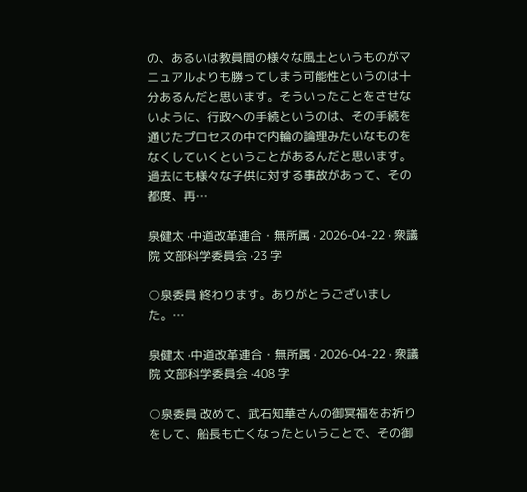の、あるいは教員間の様々な風土というものがマニュアルよりも勝ってしまう可能性というのは十分あるんだと思います。そういったことをさせないように、行政への手続というのは、その手続を通じたプロセスの中で内輪の論理みたいなものをなくしていくということがあるんだと思います。  過去にも様々な子供に対する事故があって、その都度、再…

泉健太 ·中道改革連合・無所属 · 2026-04-22 · 衆議院 文部科学委員会 ·23 字

○泉委員 終わります。ありがとうございました。…

泉健太 ·中道改革連合・無所属 · 2026-04-22 · 衆議院 文部科学委員会 ·408 字

○泉委員 改めて、武石知華さんの御冥福をお祈りをして、船長も亡くなったということで、その御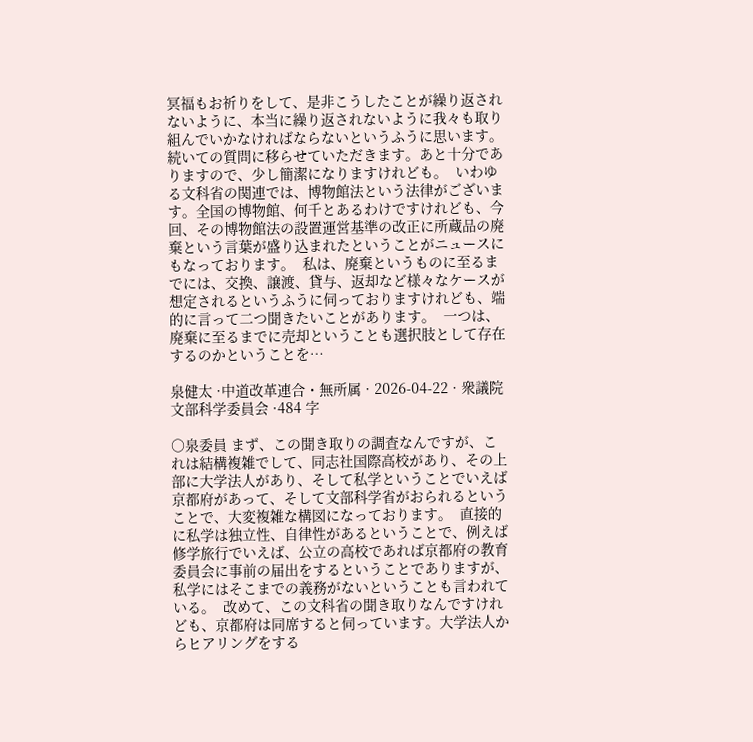冥福もお祈りをして、是非こうしたことが繰り返されないように、本当に繰り返されないように我々も取り組んでいかなければならないというふうに思います。  続いての質問に移らせていただきます。あと十分でありますので、少し簡潔になりますけれども。  いわゆる文科省の関連では、博物館法という法律がございます。全国の博物館、何千とあるわけですけれども、今回、その博物館法の設置運営基準の改正に所蔵品の廃棄という言葉が盛り込まれたということがニュースにもなっております。  私は、廃棄というものに至るまでには、交換、譲渡、貸与、返却など様々なケースが想定されるというふうに伺っておりますけれども、端的に言って二つ聞きたいことがあります。  一つは、廃棄に至るまでに売却ということも選択肢として存在するのかということを…

泉健太 ·中道改革連合・無所属 · 2026-04-22 · 衆議院 文部科学委員会 ·484 字

○泉委員 まず、この聞き取りの調査なんですが、これは結構複雑でして、同志社国際高校があり、その上部に大学法人があり、そして私学ということでいえば京都府があって、そして文部科学省がおられるということで、大変複雑な構図になっております。  直接的に私学は独立性、自律性があるということで、例えば修学旅行でいえば、公立の高校であれば京都府の教育委員会に事前の届出をするということでありますが、私学にはそこまでの義務がないということも言われている。  改めて、この文科省の聞き取りなんですけれども、京都府は同席すると伺っています。大学法人からヒアリングをする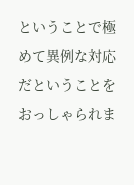ということで極めて異例な対応だということをおっしゃられま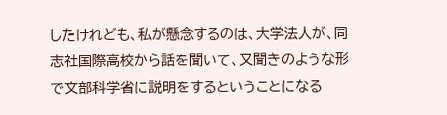したけれども、私が懸念するのは、大学法人が、同志社国際高校から話を聞いて、又聞きのような形で文部科学省に説明をするということになる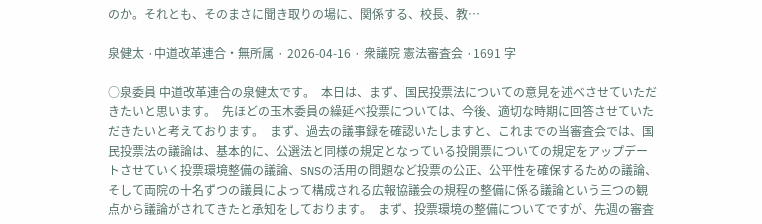のか。それとも、そのまさに聞き取りの場に、関係する、校長、教…

泉健太 ·中道改革連合・無所属 · 2026-04-16 · 衆議院 憲法審査会 ·1691 字

○泉委員 中道改革連合の泉健太です。  本日は、まず、国民投票法についての意見を述べさせていただきたいと思います。  先ほどの玉木委員の繰延べ投票については、今後、適切な時期に回答させていただきたいと考えております。  まず、過去の議事録を確認いたしますと、これまでの当審査会では、国民投票法の議論は、基本的に、公選法と同様の規定となっている投開票についての規定をアップデートさせていく投票環境整備の議論、SNSの活用の問題など投票の公正、公平性を確保するための議論、そして両院の十名ずつの議員によって構成される広報協議会の規程の整備に係る議論という三つの観点から議論がされてきたと承知をしております。  まず、投票環境の整備についてですが、先週の審査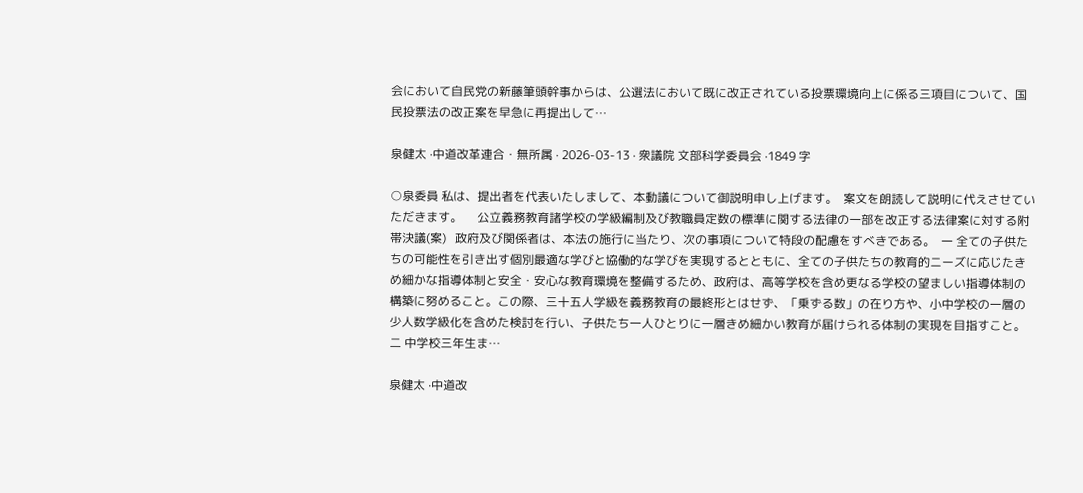会において自民党の新藤筆頭幹事からは、公選法において既に改正されている投票環境向上に係る三項目について、国民投票法の改正案を早急に再提出して…

泉健太 ·中道改革連合・無所属 · 2026-03-13 · 衆議院 文部科学委員会 ·1849 字

○泉委員 私は、提出者を代表いたしまして、本動議について御説明申し上げます。  案文を朗読して説明に代えさせていただきます。     公立義務教育諸学校の学級編制及び教職員定数の標準に関する法律の一部を改正する法律案に対する附帯決議(案)   政府及び関係者は、本法の施行に当たり、次の事項について特段の配慮をすべきである。  一 全ての子供たちの可能性を引き出す個別最適な学びと協働的な学びを実現するとともに、全ての子供たちの教育的ニーズに応じたきめ細かな指導体制と安全・安心な教育環境を整備するため、政府は、高等学校を含め更なる学校の望ましい指導体制の構築に努めること。この際、三十五人学級を義務教育の最終形とはせず、「乗ずる数」の在り方や、小中学校の一層の少人数学級化を含めた検討を行い、子供たち一人ひとりに一層きめ細かい教育が届けられる体制の実現を目指すこと。  二 中学校三年生ま…

泉健太 ·中道改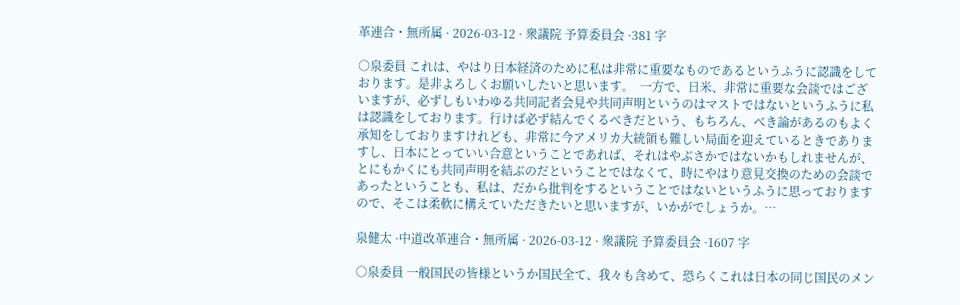革連合・無所属 · 2026-03-12 · 衆議院 予算委員会 ·381 字

○泉委員 これは、やはり日本経済のために私は非常に重要なものであるというふうに認識をしております。是非よろしくお願いしたいと思います。  一方で、日米、非常に重要な会談ではございますが、必ずしもいわゆる共同記者会見や共同声明というのはマストではないというふうに私は認識をしております。行けば必ず結んでくるべきだという、もちろん、べき論があるのもよく承知をしておりますけれども、非常に今アメリカ大統領も難しい局面を迎えているときでありますし、日本にとっていい合意ということであれば、それはやぶさかではないかもしれませんが、とにもかくにも共同声明を結ぶのだということではなくて、時にやはり意見交換のための会談であったということも、私は、だから批判をするということではないというふうに思っておりますので、そこは柔軟に構えていただきたいと思いますが、いかがでしょうか。…

泉健太 ·中道改革連合・無所属 · 2026-03-12 · 衆議院 予算委員会 ·1607 字

○泉委員 一般国民の皆様というか国民全て、我々も含めて、恐らくこれは日本の同じ国民のメン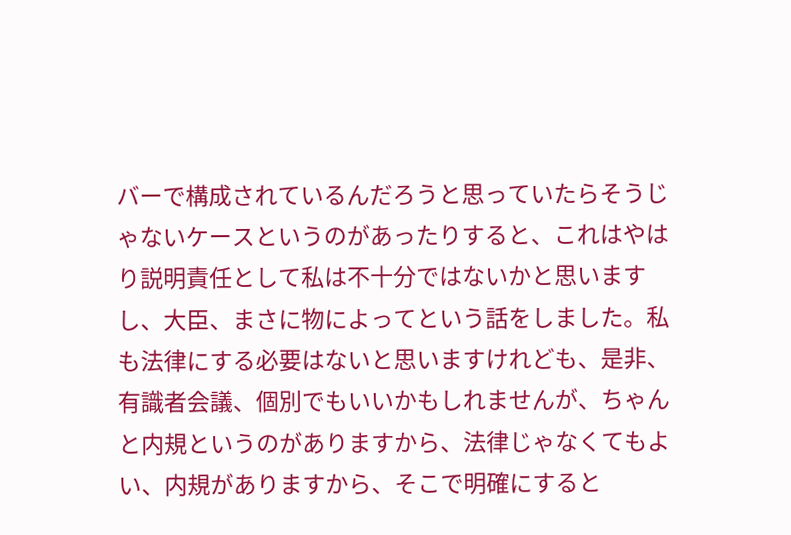バーで構成されているんだろうと思っていたらそうじゃないケースというのがあったりすると、これはやはり説明責任として私は不十分ではないかと思いますし、大臣、まさに物によってという話をしました。私も法律にする必要はないと思いますけれども、是非、有識者会議、個別でもいいかもしれませんが、ちゃんと内規というのがありますから、法律じゃなくてもよい、内規がありますから、そこで明確にすると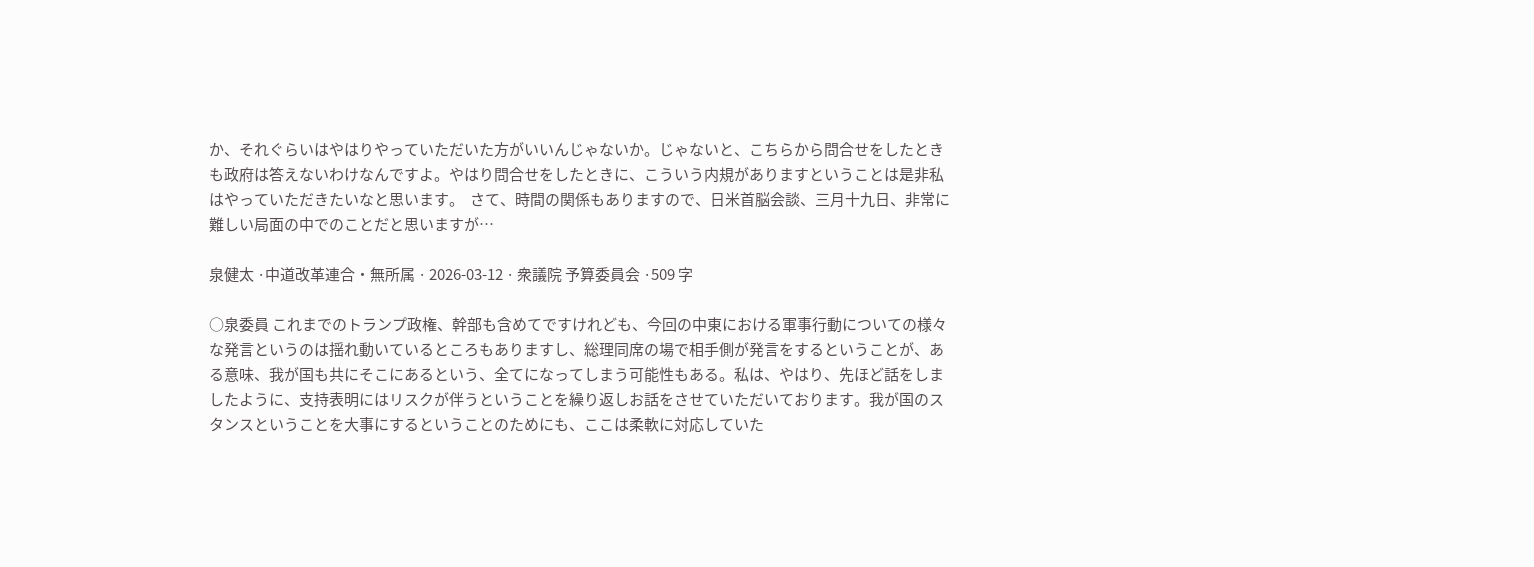か、それぐらいはやはりやっていただいた方がいいんじゃないか。じゃないと、こちらから問合せをしたときも政府は答えないわけなんですよ。やはり問合せをしたときに、こういう内規がありますということは是非私はやっていただきたいなと思います。  さて、時間の関係もありますので、日米首脳会談、三月十九日、非常に難しい局面の中でのことだと思いますが…

泉健太 ·中道改革連合・無所属 · 2026-03-12 · 衆議院 予算委員会 ·509 字

○泉委員 これまでのトランプ政権、幹部も含めてですけれども、今回の中東における軍事行動についての様々な発言というのは揺れ動いているところもありますし、総理同席の場で相手側が発言をするということが、ある意味、我が国も共にそこにあるという、全てになってしまう可能性もある。私は、やはり、先ほど話をしましたように、支持表明にはリスクが伴うということを繰り返しお話をさせていただいております。我が国のスタンスということを大事にするということのためにも、ここは柔軟に対応していた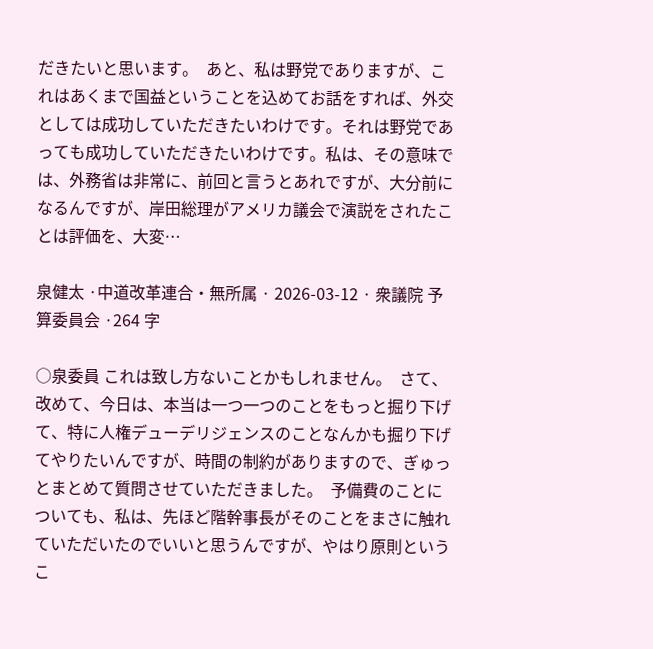だきたいと思います。  あと、私は野党でありますが、これはあくまで国益ということを込めてお話をすれば、外交としては成功していただきたいわけです。それは野党であっても成功していただきたいわけです。私は、その意味では、外務省は非常に、前回と言うとあれですが、大分前になるんですが、岸田総理がアメリカ議会で演説をされたことは評価を、大変…

泉健太 ·中道改革連合・無所属 · 2026-03-12 · 衆議院 予算委員会 ·264 字

○泉委員 これは致し方ないことかもしれません。  さて、改めて、今日は、本当は一つ一つのことをもっと掘り下げて、特に人権デューデリジェンスのことなんかも掘り下げてやりたいんですが、時間の制約がありますので、ぎゅっとまとめて質問させていただきました。  予備費のことについても、私は、先ほど階幹事長がそのことをまさに触れていただいたのでいいと思うんですが、やはり原則というこ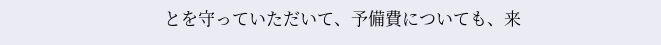とを守っていただいて、予備費についても、来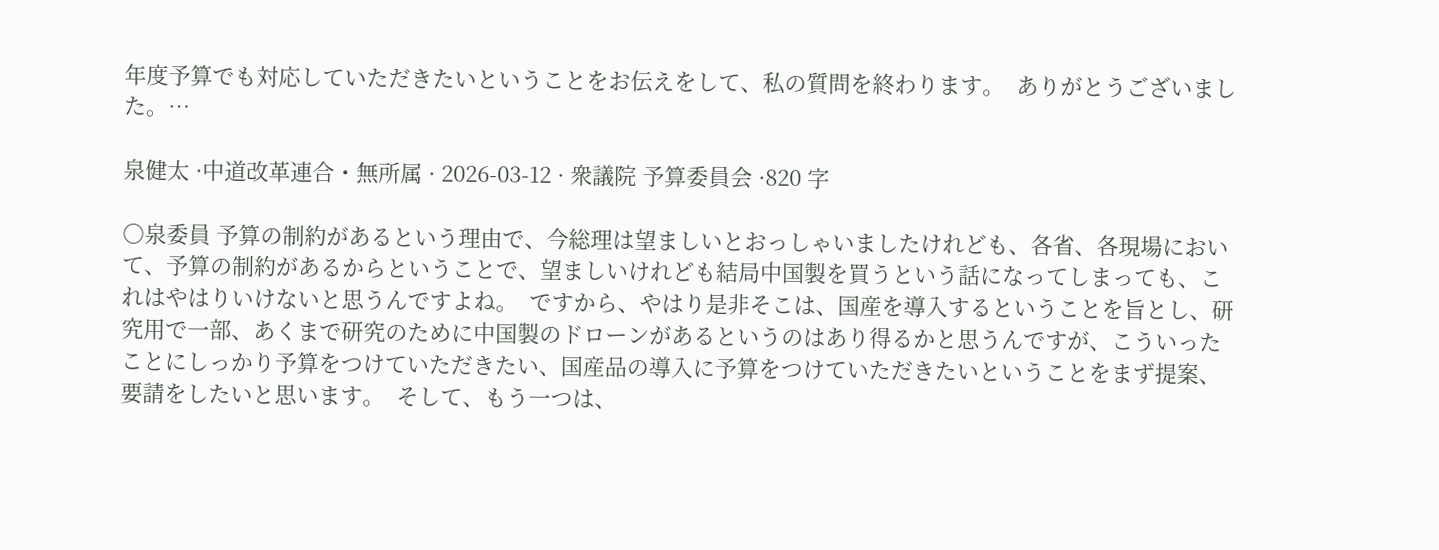年度予算でも対応していただきたいということをお伝えをして、私の質問を終わります。  ありがとうございました。…

泉健太 ·中道改革連合・無所属 · 2026-03-12 · 衆議院 予算委員会 ·820 字

○泉委員 予算の制約があるという理由で、今総理は望ましいとおっしゃいましたけれども、各省、各現場において、予算の制約があるからということで、望ましいけれども結局中国製を買うという話になってしまっても、これはやはりいけないと思うんですよね。  ですから、やはり是非そこは、国産を導入するということを旨とし、研究用で一部、あくまで研究のために中国製のドローンがあるというのはあり得るかと思うんですが、こういったことにしっかり予算をつけていただきたい、国産品の導入に予算をつけていただきたいということをまず提案、要請をしたいと思います。  そして、もう一つは、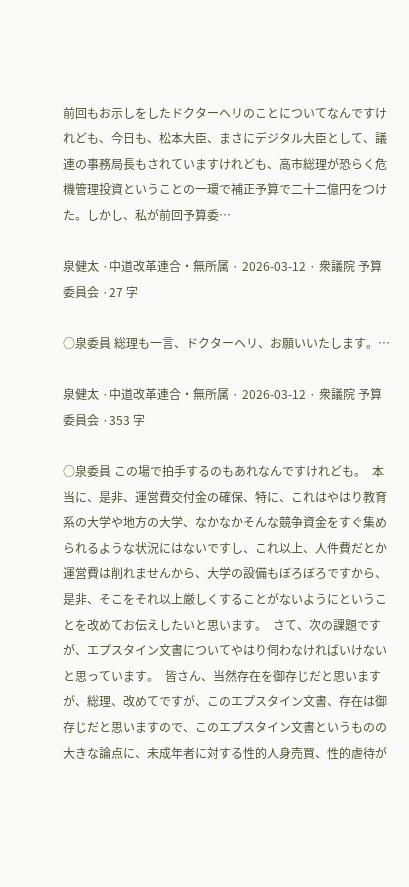前回もお示しをしたドクターヘリのことについてなんですけれども、今日も、松本大臣、まさにデジタル大臣として、議連の事務局長もされていますけれども、高市総理が恐らく危機管理投資ということの一環で補正予算で二十二億円をつけた。しかし、私が前回予算委…

泉健太 ·中道改革連合・無所属 · 2026-03-12 · 衆議院 予算委員会 ·27 字

○泉委員 総理も一言、ドクターヘリ、お願いいたします。…

泉健太 ·中道改革連合・無所属 · 2026-03-12 · 衆議院 予算委員会 ·353 字

○泉委員 この場で拍手するのもあれなんですけれども。  本当に、是非、運営費交付金の確保、特に、これはやはり教育系の大学や地方の大学、なかなかそんな競争資金をすぐ集められるような状況にはないですし、これ以上、人件費だとか運営費は削れませんから、大学の設備もぼろぼろですから、是非、そこをそれ以上厳しくすることがないようにということを改めてお伝えしたいと思います。  さて、次の課題ですが、エプスタイン文書についてやはり伺わなければいけないと思っています。  皆さん、当然存在を御存じだと思いますが、総理、改めてですが、このエプスタイン文書、存在は御存じだと思いますので、このエプスタイン文書というものの大きな論点に、未成年者に対する性的人身売買、性的虐待が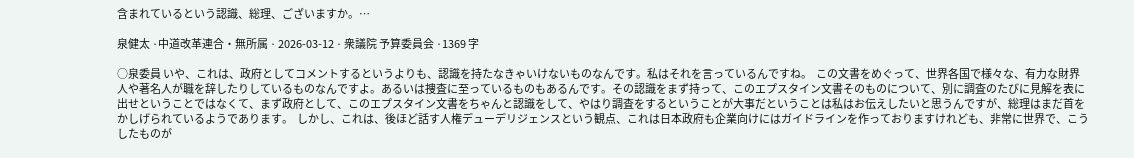含まれているという認識、総理、ございますか。…

泉健太 ·中道改革連合・無所属 · 2026-03-12 · 衆議院 予算委員会 ·1369 字

○泉委員 いや、これは、政府としてコメントするというよりも、認識を持たなきゃいけないものなんです。私はそれを言っているんですね。  この文書をめぐって、世界各国で様々な、有力な財界人や著名人が職を辞したりしているものなんですよ。あるいは捜査に至っているものもあるんです。その認識をまず持って、このエプスタイン文書そのものについて、別に調査のたびに見解を表に出せということではなくて、まず政府として、このエプスタイン文書をちゃんと認識をして、やはり調査をするということが大事だということは私はお伝えしたいと思うんですが、総理はまだ首をかしげられているようであります。  しかし、これは、後ほど話す人権デューデリジェンスという観点、これは日本政府も企業向けにはガイドラインを作っておりますけれども、非常に世界で、こうしたものが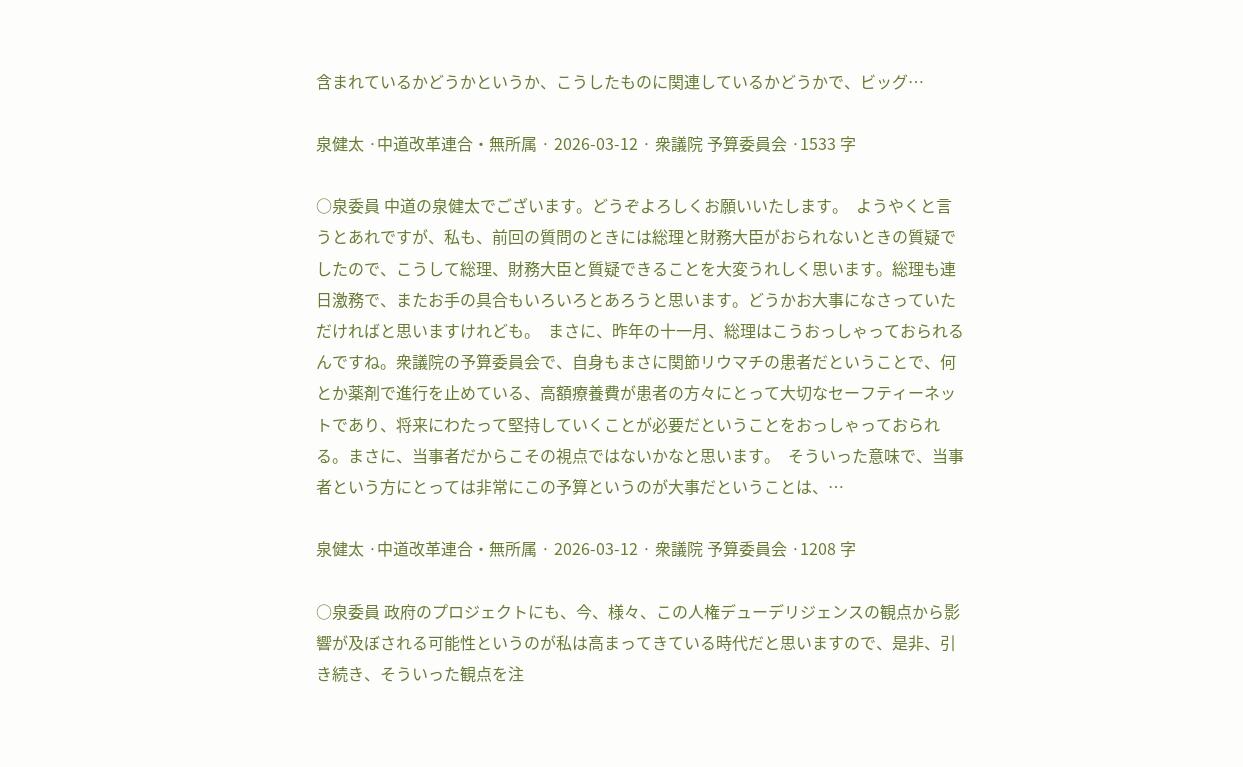含まれているかどうかというか、こうしたものに関連しているかどうかで、ビッグ…

泉健太 ·中道改革連合・無所属 · 2026-03-12 · 衆議院 予算委員会 ·1533 字

○泉委員 中道の泉健太でございます。どうぞよろしくお願いいたします。  ようやくと言うとあれですが、私も、前回の質問のときには総理と財務大臣がおられないときの質疑でしたので、こうして総理、財務大臣と質疑できることを大変うれしく思います。総理も連日激務で、またお手の具合もいろいろとあろうと思います。どうかお大事になさっていただければと思いますけれども。  まさに、昨年の十一月、総理はこうおっしゃっておられるんですね。衆議院の予算委員会で、自身もまさに関節リウマチの患者だということで、何とか薬剤で進行を止めている、高額療養費が患者の方々にとって大切なセーフティーネットであり、将来にわたって堅持していくことが必要だということをおっしゃっておられる。まさに、当事者だからこその視点ではないかなと思います。  そういった意味で、当事者という方にとっては非常にこの予算というのが大事だということは、…

泉健太 ·中道改革連合・無所属 · 2026-03-12 · 衆議院 予算委員会 ·1208 字

○泉委員 政府のプロジェクトにも、今、様々、この人権デューデリジェンスの観点から影響が及ぼされる可能性というのが私は高まってきている時代だと思いますので、是非、引き続き、そういった観点を注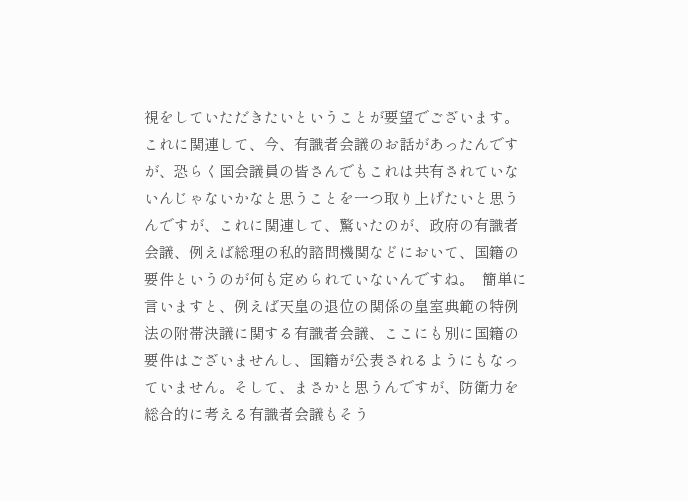視をしていただきたいということが要望でございます。  これに関連して、今、有識者会議のお話があったんですが、恐らく国会議員の皆さんでもこれは共有されていないんじゃないかなと思うことを一つ取り上げたいと思うんですが、これに関連して、驚いたのが、政府の有識者会議、例えば総理の私的諮問機関などにおいて、国籍の要件というのが何も定められていないんですね。  簡単に言いますと、例えば天皇の退位の関係の皇室典範の特例法の附帯決議に関する有識者会議、ここにも別に国籍の要件はございませんし、国籍が公表されるようにもなっていません。そして、まさかと思うんですが、防衛力を総合的に考える有識者会議もそう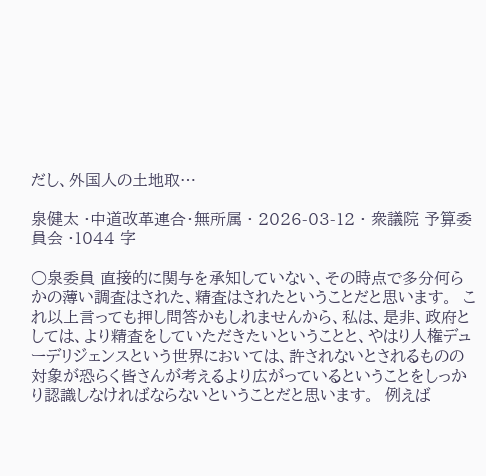だし、外国人の土地取…

泉健太 ·中道改革連合・無所属 · 2026-03-12 · 衆議院 予算委員会 ·1044 字

○泉委員 直接的に関与を承知していない、その時点で多分何らかの薄い調査はされた、精査はされたということだと思います。  これ以上言っても押し問答かもしれませんから、私は、是非、政府としては、より精査をしていただきたいということと、やはり人権デューデリジェンスという世界においては、許されないとされるものの対象が恐らく皆さんが考えるより広がっているということをしっかり認識しなければならないということだと思います。  例えば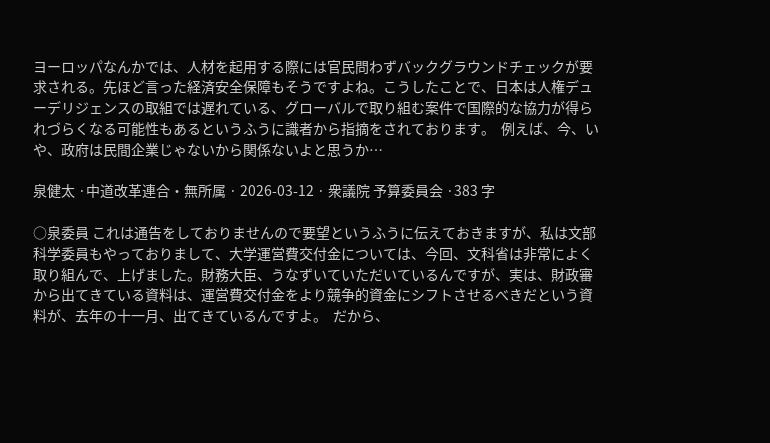ヨーロッパなんかでは、人材を起用する際には官民問わずバックグラウンドチェックが要求される。先ほど言った経済安全保障もそうですよね。こうしたことで、日本は人権デューデリジェンスの取組では遅れている、グローバルで取り組む案件で国際的な協力が得られづらくなる可能性もあるというふうに識者から指摘をされております。  例えば、今、いや、政府は民間企業じゃないから関係ないよと思うか…

泉健太 ·中道改革連合・無所属 · 2026-03-12 · 衆議院 予算委員会 ·383 字

○泉委員 これは通告をしておりませんので要望というふうに伝えておきますが、私は文部科学委員もやっておりまして、大学運営費交付金については、今回、文科省は非常によく取り組んで、上げました。財務大臣、うなずいていただいているんですが、実は、財政審から出てきている資料は、運営費交付金をより競争的資金にシフトさせるべきだという資料が、去年の十一月、出てきているんですよ。  だから、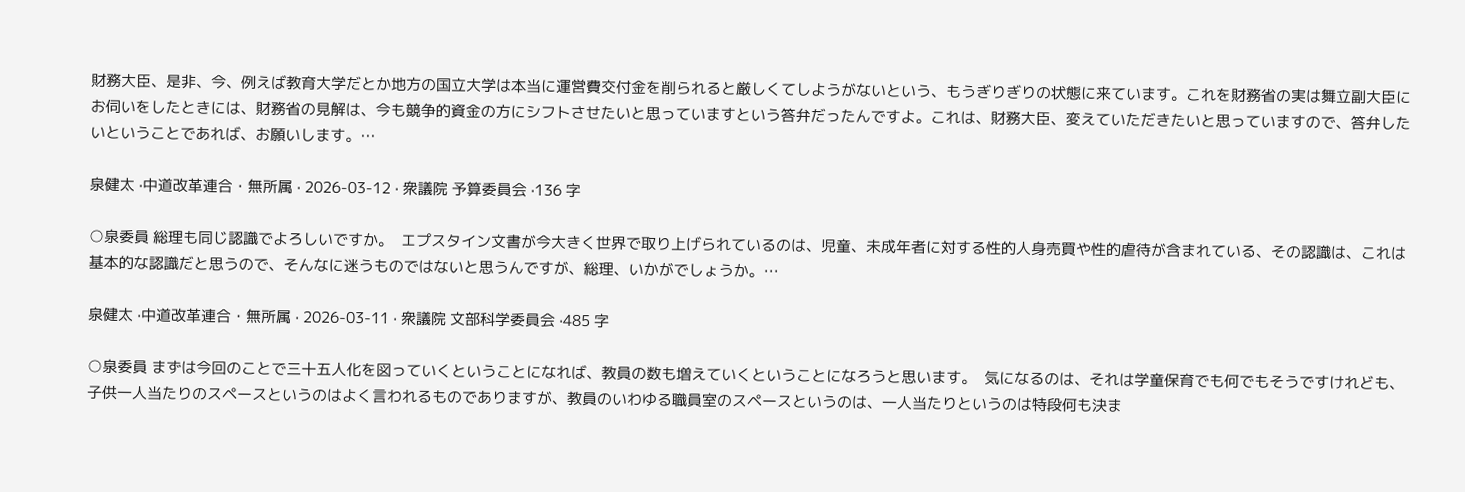財務大臣、是非、今、例えば教育大学だとか地方の国立大学は本当に運営費交付金を削られると厳しくてしようがないという、もうぎりぎりの状態に来ています。これを財務省の実は舞立副大臣にお伺いをしたときには、財務省の見解は、今も競争的資金の方にシフトさせたいと思っていますという答弁だったんですよ。これは、財務大臣、変えていただきたいと思っていますので、答弁したいということであれば、お願いします。…

泉健太 ·中道改革連合・無所属 · 2026-03-12 · 衆議院 予算委員会 ·136 字

○泉委員 総理も同じ認識でよろしいですか。  エプスタイン文書が今大きく世界で取り上げられているのは、児童、未成年者に対する性的人身売買や性的虐待が含まれている、その認識は、これは基本的な認識だと思うので、そんなに迷うものではないと思うんですが、総理、いかがでしょうか。…

泉健太 ·中道改革連合・無所属 · 2026-03-11 · 衆議院 文部科学委員会 ·485 字

○泉委員 まずは今回のことで三十五人化を図っていくということになれば、教員の数も増えていくということになろうと思います。  気になるのは、それは学童保育でも何でもそうですけれども、子供一人当たりのスペースというのはよく言われるものでありますが、教員のいわゆる職員室のスペースというのは、一人当たりというのは特段何も決ま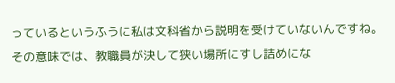っているというふうに私は文科省から説明を受けていないんですね。  その意味では、教職員が決して狭い場所にすし詰めにな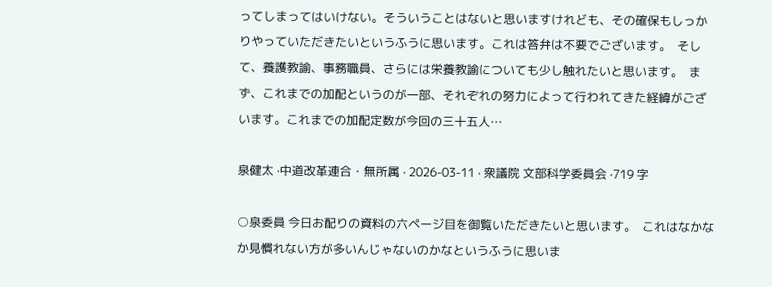ってしまってはいけない。そういうことはないと思いますけれども、その確保もしっかりやっていただきたいというふうに思います。これは答弁は不要でございます。  そして、養護教諭、事務職員、さらには栄養教諭についても少し触れたいと思います。  まず、これまでの加配というのが一部、それぞれの努力によって行われてきた経緯がございます。これまでの加配定数が今回の三十五人…

泉健太 ·中道改革連合・無所属 · 2026-03-11 · 衆議院 文部科学委員会 ·719 字

○泉委員 今日お配りの資料の六ページ目を御覧いただきたいと思います。  これはなかなか見慣れない方が多いんじゃないのかなというふうに思いま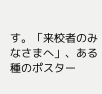す。「来校者のみなさまへ」、ある種のポスター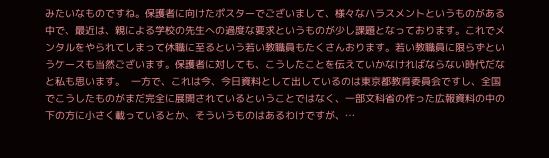みたいなものですね。保護者に向けたポスターでございまして、様々なハラスメントというものがある中で、最近は、親による学校の先生への過度な要求というものが少し課題となっております。これでメンタルをやられてしまって休職に至るという若い教職員もたくさんおります。若い教職員に限らずというケースも当然ございます。保護者に対しても、こうしたことを伝えていかなければならない時代だなと私も思います。  一方で、これは今、今日資料として出しているのは東京都教育委員会ですし、全国でこうしたものがまだ完全に展開されているということではなく、一部文科省の作った広報資料の中の下の方に小さく載っているとか、そういうものはあるわけですが、…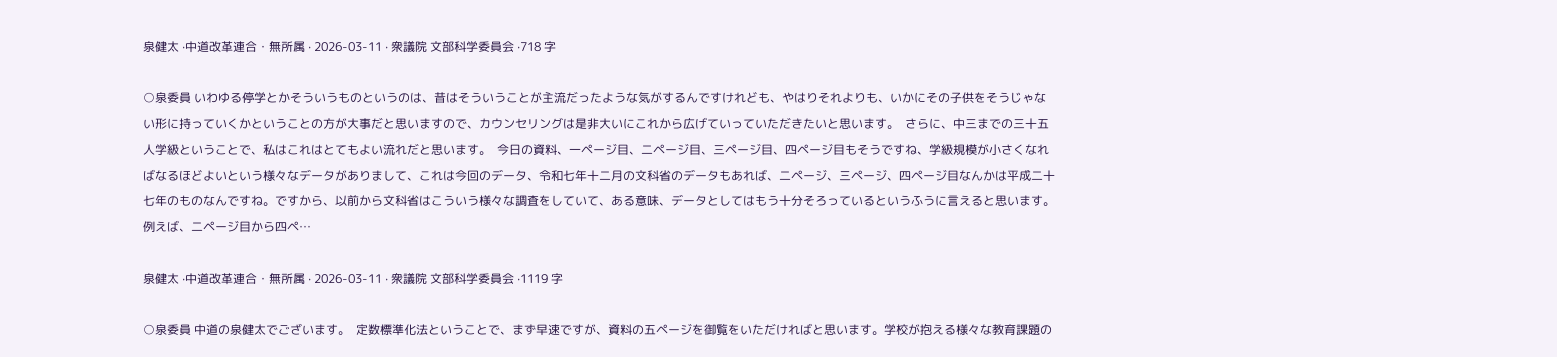泉健太 ·中道改革連合・無所属 · 2026-03-11 · 衆議院 文部科学委員会 ·718 字

○泉委員 いわゆる停学とかそういうものというのは、昔はそういうことが主流だったような気がするんですけれども、やはりそれよりも、いかにその子供をそうじゃない形に持っていくかということの方が大事だと思いますので、カウンセリングは是非大いにこれから広げていっていただきたいと思います。  さらに、中三までの三十五人学級ということで、私はこれはとてもよい流れだと思います。  今日の資料、一ページ目、二ページ目、三ページ目、四ページ目もそうですね、学級規模が小さくなればなるほどよいという様々なデータがありまして、これは今回のデータ、令和七年十二月の文科省のデータもあれば、二ページ、三ページ、四ページ目なんかは平成二十七年のものなんですね。ですから、以前から文科省はこういう様々な調査をしていて、ある意味、データとしてはもう十分そろっているというふうに言えると思います。  例えば、二ページ目から四ペ…

泉健太 ·中道改革連合・無所属 · 2026-03-11 · 衆議院 文部科学委員会 ·1119 字

○泉委員 中道の泉健太でございます。  定数標準化法ということで、まず早速ですが、資料の五ページを御覧をいただければと思います。学校が抱える様々な教育課題の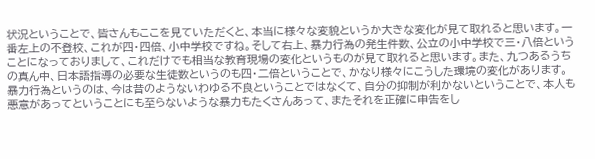状況ということで、皆さんもここを見ていただくと、本当に様々な変貌というか大きな変化が見て取れると思います。一番左上の不登校、これが四・四倍、小中学校ですね。そして右上、暴力行為の発生件数、公立の小中学校で三・八倍ということになっておりまして、これだけでも相当な教育現場の変化というものが見て取れると思います。また、九つあるうちの真ん中、日本語指導の必要な生徒数というのも四・二倍ということで、かなり様々にこうした環境の変化があります。  暴力行為というのは、今は昔のようないわゆる不良ということではなくて、自分の抑制が利かないということで、本人も悪意があってということにも至らないような暴力もたくさんあって、またそれを正確に申告をし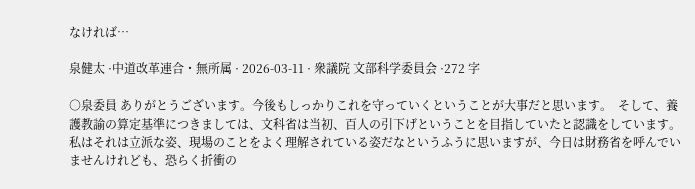なければ…

泉健太 ·中道改革連合・無所属 · 2026-03-11 · 衆議院 文部科学委員会 ·272 字

○泉委員 ありがとうございます。今後もしっかりこれを守っていくということが大事だと思います。  そして、養護教諭の算定基準につきましては、文科省は当初、百人の引下げということを目指していたと認識をしています。私はそれは立派な姿、現場のことをよく理解されている姿だなというふうに思いますが、今日は財務省を呼んでいませんけれども、恐らく折衝の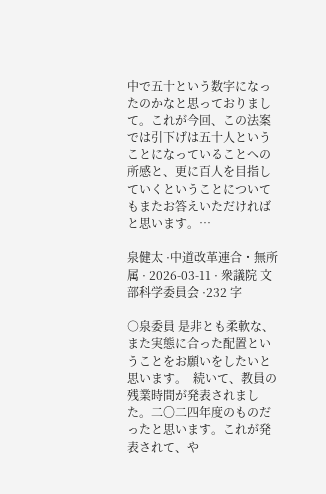中で五十という数字になったのかなと思っておりまして。これが今回、この法案では引下げは五十人ということになっていることへの所感と、更に百人を目指していくということについてもまたお答えいただければと思います。…

泉健太 ·中道改革連合・無所属 · 2026-03-11 · 衆議院 文部科学委員会 ·232 字

○泉委員 是非とも柔軟な、また実態に合った配置ということをお願いをしたいと思います。  続いて、教員の残業時間が発表されました。二〇二四年度のものだったと思います。これが発表されて、や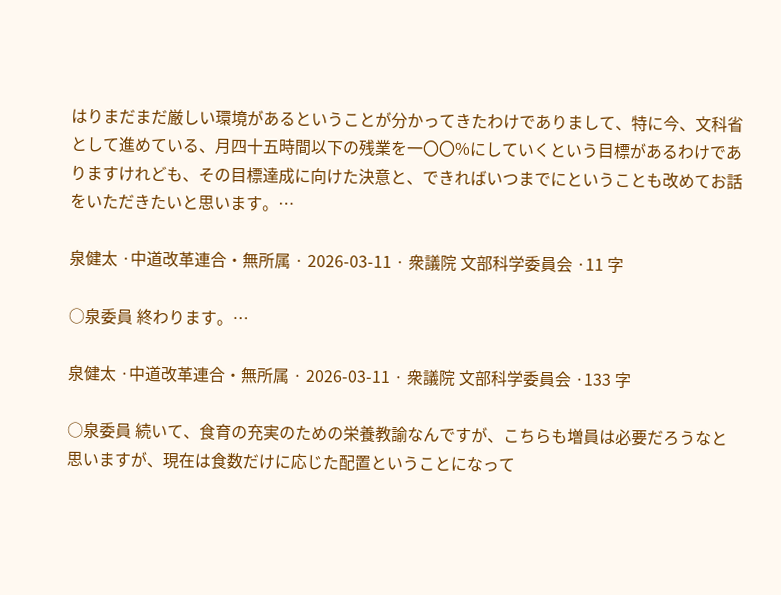はりまだまだ厳しい環境があるということが分かってきたわけでありまして、特に今、文科省として進めている、月四十五時間以下の残業を一〇〇%にしていくという目標があるわけでありますけれども、その目標達成に向けた決意と、できればいつまでにということも改めてお話をいただきたいと思います。…

泉健太 ·中道改革連合・無所属 · 2026-03-11 · 衆議院 文部科学委員会 ·11 字

○泉委員 終わります。…

泉健太 ·中道改革連合・無所属 · 2026-03-11 · 衆議院 文部科学委員会 ·133 字

○泉委員 続いて、食育の充実のための栄養教諭なんですが、こちらも増員は必要だろうなと思いますが、現在は食数だけに応じた配置ということになって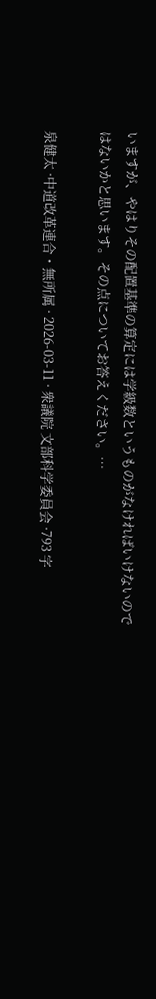いますが、やはりその配置基準の算定には学級数というものがなければいけないのではないかと思います。その点についてお答えください。…

泉健太 ·中道改革連合・無所属 · 2026-03-11 · 衆議院 文部科学委員会 ·793 字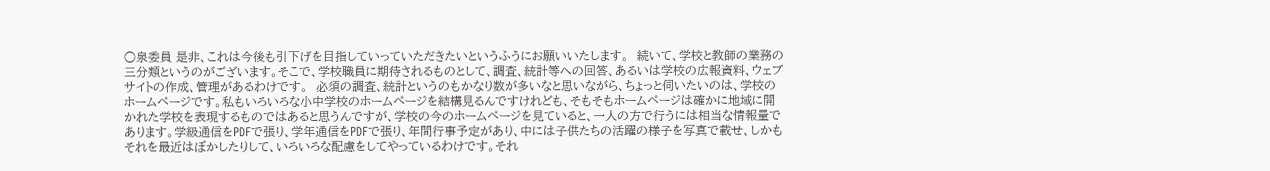○泉委員 是非、これは今後も引下げを目指していっていただきたいというふうにお願いいたします。  続いて、学校と教師の業務の三分類というのがございます。そこで、学校職員に期待されるものとして、調査、統計等への回答、あるいは学校の広報資料、ウェブサイトの作成、管理があるわけです。  必須の調査、統計というのもかなり数が多いなと思いながら、ちょっと伺いたいのは、学校のホームページです。私もいろいろな小中学校のホームページを結構見るんですけれども、そもそもホームページは確かに地域に開かれた学校を表現するものではあると思うんですが、学校の今のホームページを見ていると、一人の方で行うには相当な情報量であります。学級通信をPDFで張り、学年通信をPDFで張り、年間行事予定があり、中には子供たちの活躍の様子を写真で載せ、しかもそれを最近はぼかしたりして、いろいろな配慮をしてやっているわけです。それ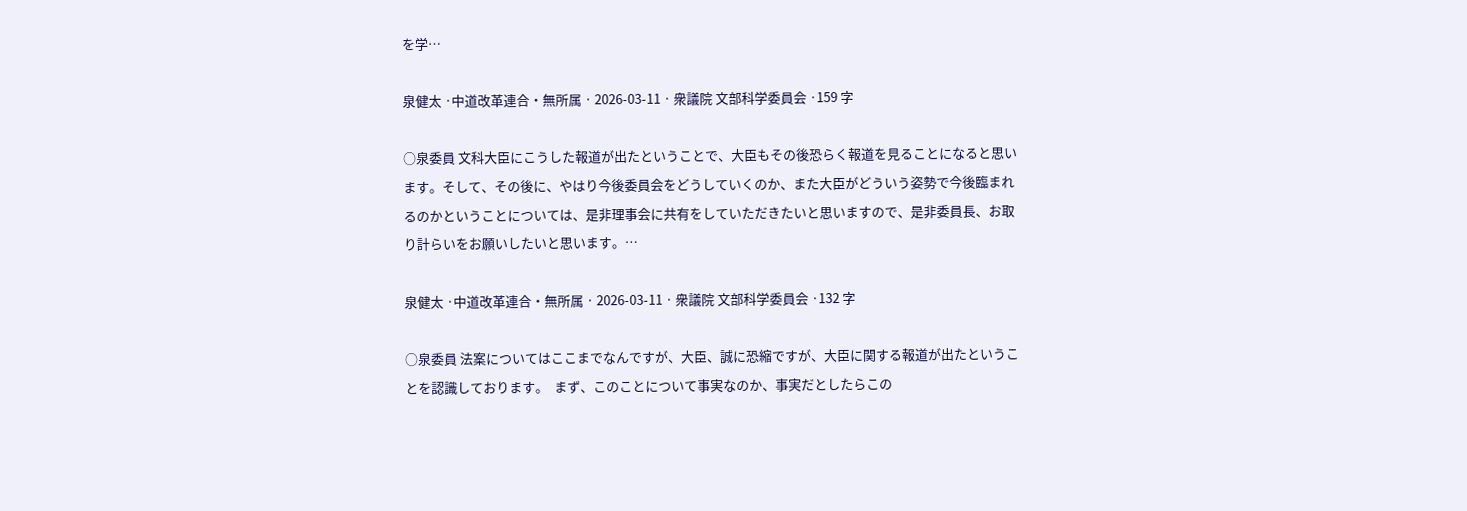を学…

泉健太 ·中道改革連合・無所属 · 2026-03-11 · 衆議院 文部科学委員会 ·159 字

○泉委員 文科大臣にこうした報道が出たということで、大臣もその後恐らく報道を見ることになると思います。そして、その後に、やはり今後委員会をどうしていくのか、また大臣がどういう姿勢で今後臨まれるのかということについては、是非理事会に共有をしていただきたいと思いますので、是非委員長、お取り計らいをお願いしたいと思います。…

泉健太 ·中道改革連合・無所属 · 2026-03-11 · 衆議院 文部科学委員会 ·132 字

○泉委員 法案についてはここまでなんですが、大臣、誠に恐縮ですが、大臣に関する報道が出たということを認識しております。  まず、このことについて事実なのか、事実だとしたらこの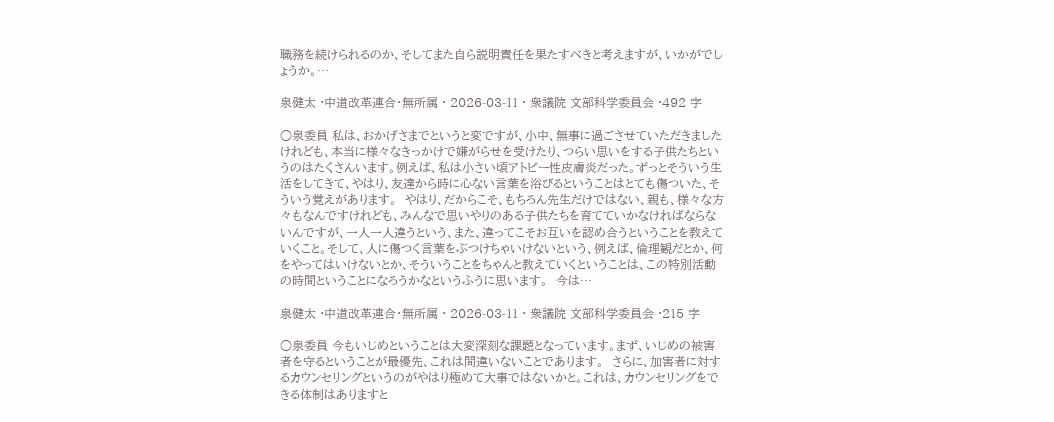職務を続けられるのか、そしてまた自ら説明責任を果たすべきと考えますが、いかがでしょうか。…

泉健太 ·中道改革連合・無所属 · 2026-03-11 · 衆議院 文部科学委員会 ·492 字

○泉委員 私は、おかげさまでというと変ですが、小中、無事に過ごさせていただきましたけれども、本当に様々なきっかけで嫌がらせを受けたり、つらい思いをする子供たちというのはたくさんいます。例えば、私は小さい頃アトピー性皮膚炎だった。ずっとそういう生活をしてきて、やはり、友達から時に心ない言葉を浴びるということはとても傷ついた、そういう覚えがあります。  やはり、だからこそ、もちろん先生だけではない、親も、様々な方々もなんですけれども、みんなで思いやりのある子供たちを育てていかなければならないんですが、一人一人違うという、また、違ってこそお互いを認め合うということを教えていくこと。そして、人に傷つく言葉をぶつけちゃいけないという、例えば、倫理観だとか、何をやってはいけないとか、そういうことをちゃんと教えていくということは、この特別活動の時間ということになろうかなというふうに思います。  今は…

泉健太 ·中道改革連合・無所属 · 2026-03-11 · 衆議院 文部科学委員会 ·215 字

○泉委員 今もいじめということは大変深刻な課題となっています。まず、いじめの被害者を守るということが最優先、これは間違いないことであります。  さらに、加害者に対するカウンセリングというのがやはり極めて大事ではないかと。これは、カウンセリングをできる体制はありますと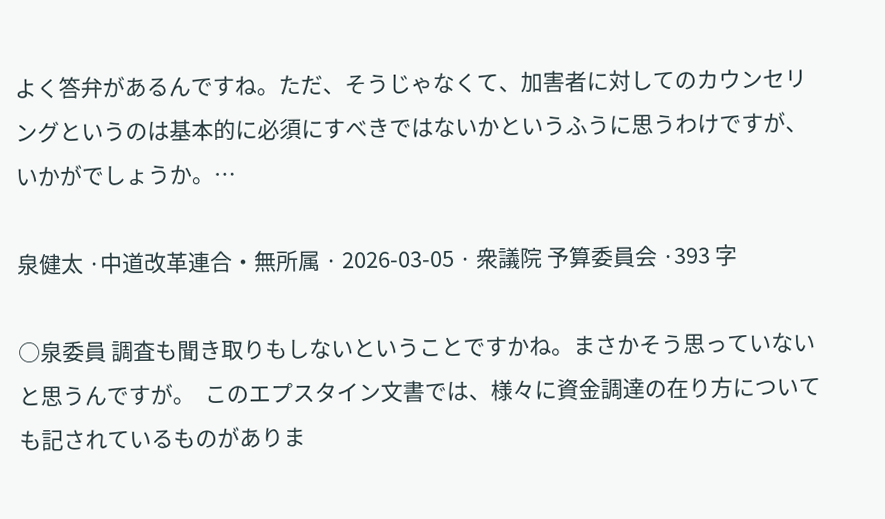よく答弁があるんですね。ただ、そうじゃなくて、加害者に対してのカウンセリングというのは基本的に必須にすべきではないかというふうに思うわけですが、いかがでしょうか。…

泉健太 ·中道改革連合・無所属 · 2026-03-05 · 衆議院 予算委員会 ·393 字

○泉委員 調査も聞き取りもしないということですかね。まさかそう思っていないと思うんですが。  このエプスタイン文書では、様々に資金調達の在り方についても記されているものがありま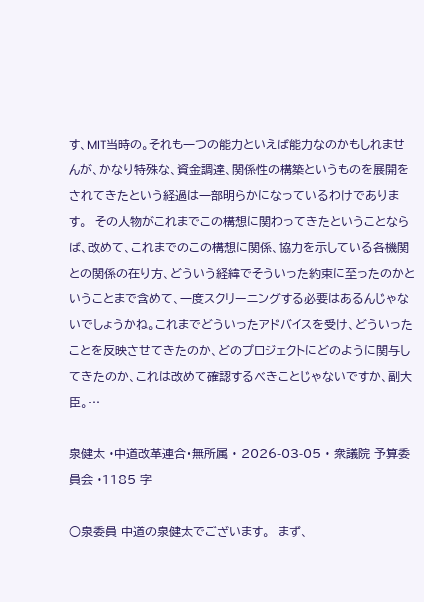す、MIT当時の。それも一つの能力といえば能力なのかもしれませんが、かなり特殊な、資金調達、関係性の構築というものを展開をされてきたという経過は一部明らかになっているわけであります。  その人物がこれまでこの構想に関わってきたということならば、改めて、これまでのこの構想に関係、協力を示している各機関との関係の在り方、どういう経緯でそういった約束に至ったのかということまで含めて、一度スクリーニングする必要はあるんじゃないでしょうかね。これまでどういったアドバイスを受け、どういったことを反映させてきたのか、どのプロジェクトにどのように関与してきたのか、これは改めて確認するべきことじゃないですか、副大臣。…

泉健太 ·中道改革連合・無所属 · 2026-03-05 · 衆議院 予算委員会 ·1185 字

○泉委員 中道の泉健太でございます。  まず、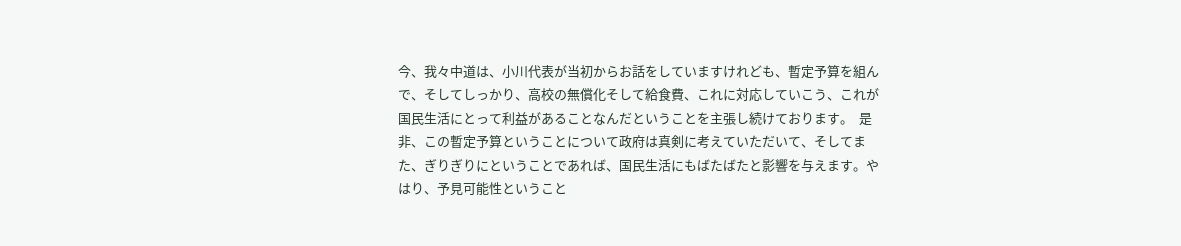今、我々中道は、小川代表が当初からお話をしていますけれども、暫定予算を組んで、そしてしっかり、高校の無償化そして給食費、これに対応していこう、これが国民生活にとって利益があることなんだということを主張し続けております。  是非、この暫定予算ということについて政府は真剣に考えていただいて、そしてまた、ぎりぎりにということであれば、国民生活にもばたばたと影響を与えます。やはり、予見可能性ということ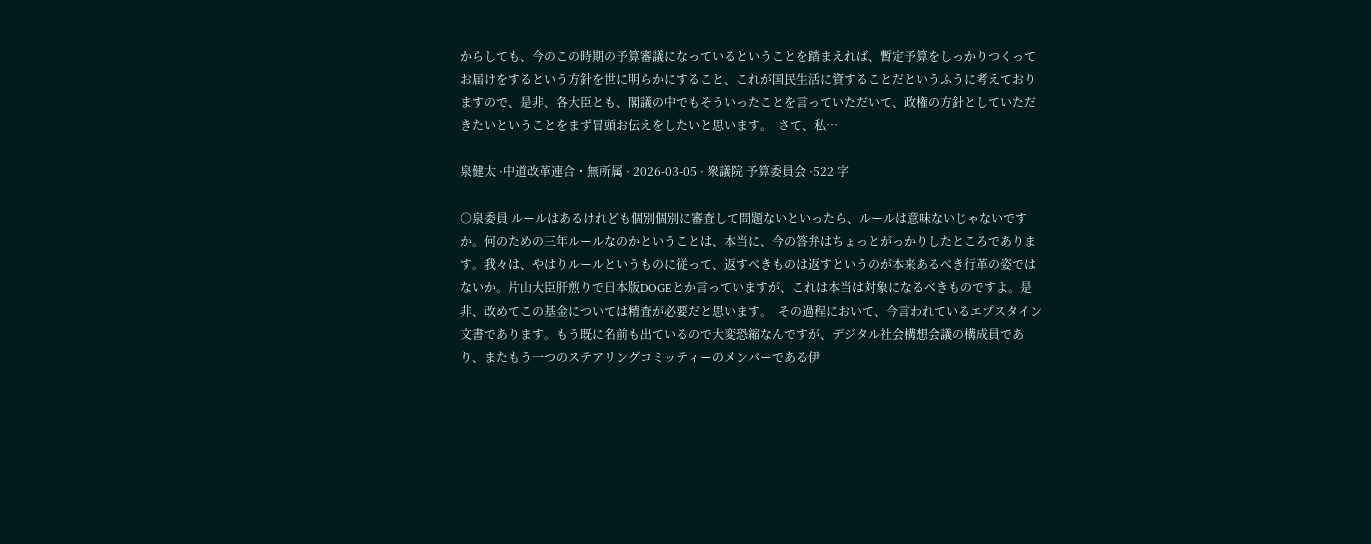からしても、今のこの時期の予算審議になっているということを踏まえれば、暫定予算をしっかりつくってお届けをするという方針を世に明らかにすること、これが国民生活に資することだというふうに考えておりますので、是非、各大臣とも、閣議の中でもそういったことを言っていただいて、政権の方針としていただきたいということをまず冒頭お伝えをしたいと思います。  さて、私…

泉健太 ·中道改革連合・無所属 · 2026-03-05 · 衆議院 予算委員会 ·522 字

○泉委員 ルールはあるけれども個別個別に審査して問題ないといったら、ルールは意味ないじゃないですか。何のための三年ルールなのかということは、本当に、今の答弁はちょっとがっかりしたところであります。我々は、やはりルールというものに従って、返すべきものは返すというのが本来あるべき行革の姿ではないか。片山大臣肝煎りで日本版DOGEとか言っていますが、これは本当は対象になるべきものですよ。是非、改めてこの基金については精査が必要だと思います。  その過程において、今言われているエプスタイン文書であります。もう既に名前も出ているので大変恐縮なんですが、デジタル社会構想会議の構成員であり、またもう一つのステアリングコミッティーのメンバーである伊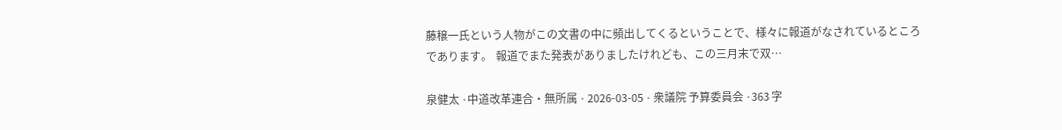藤穣一氏という人物がこの文書の中に頻出してくるということで、様々に報道がなされているところであります。  報道でまた発表がありましたけれども、この三月末で双…

泉健太 ·中道改革連合・無所属 · 2026-03-05 · 衆議院 予算委員会 ·363 字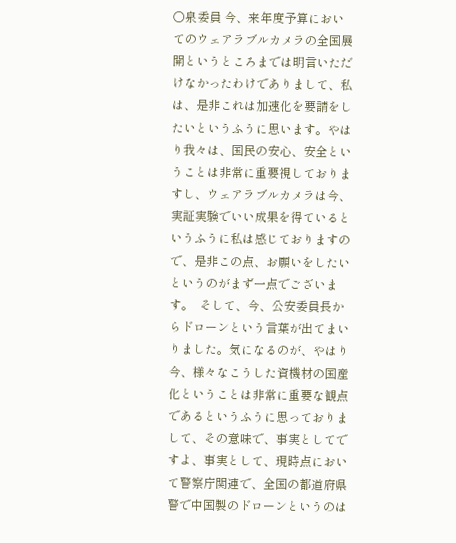○泉委員 今、来年度予算においてのウェアラブルカメラの全国展開というところまでは明言いただけなかったわけでありまして、私は、是非これは加速化を要請をしたいというふうに思います。やはり我々は、国民の安心、安全ということは非常に重要視しておりますし、ウェアラブルカメラは今、実証実験でいい成果を得ているというふうに私は感じておりますので、是非この点、お願いをしたいというのがまず一点でございます。  そして、今、公安委員長からドローンという言葉が出てまいりました。気になるのが、やはり今、様々なこうした資機材の国産化ということは非常に重要な観点であるというふうに思っておりまして、その意味で、事実としてですよ、事実として、現時点において警察庁関連で、全国の都道府県警で中国製のドローンというのは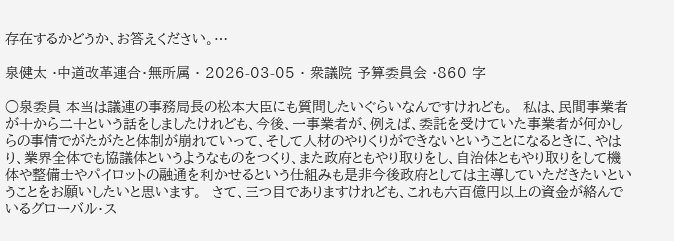存在するかどうか、お答えください。…

泉健太 ·中道改革連合・無所属 · 2026-03-05 · 衆議院 予算委員会 ·860 字

○泉委員 本当は議連の事務局長の松本大臣にも質問したいぐらいなんですけれども。  私は、民間事業者が十から二十という話をしましたけれども、今後、一事業者が、例えば、委託を受けていた事業者が何かしらの事情でがたがたと体制が崩れていって、そして人材のやりくりができないということになるときに、やはり、業界全体でも協議体というようなものをつくり、また政府ともやり取りをし、自治体ともやり取りをして機体や整備士やパイロットの融通を利かせるという仕組みも是非今後政府としては主導していただきたいということをお願いしたいと思います。  さて、三つ目でありますけれども、これも六百億円以上の資金が絡んでいるグローバル・ス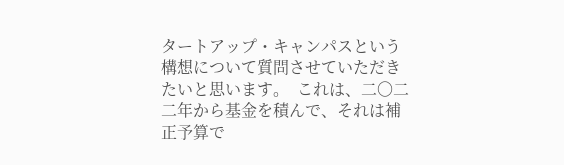タートアップ・キャンパスという構想について質問させていただきたいと思います。  これは、二〇二二年から基金を積んで、それは補正予算で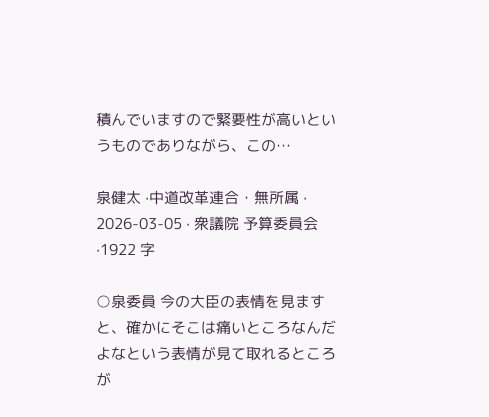積んでいますので緊要性が高いというものでありながら、この…

泉健太 ·中道改革連合・無所属 · 2026-03-05 · 衆議院 予算委員会 ·1922 字

○泉委員 今の大臣の表情を見ますと、確かにそこは痛いところなんだよなという表情が見て取れるところが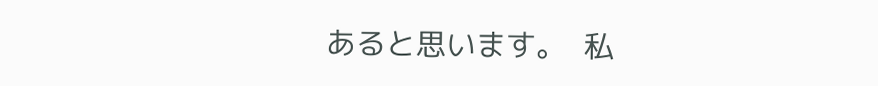あると思います。  私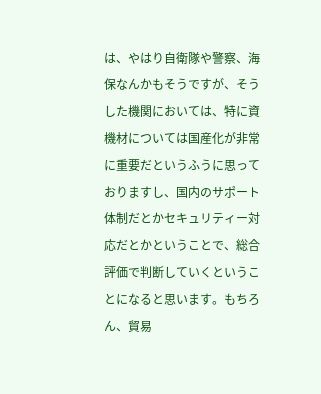は、やはり自衛隊や警察、海保なんかもそうですが、そうした機関においては、特に資機材については国産化が非常に重要だというふうに思っておりますし、国内のサポート体制だとかセキュリティー対応だとかということで、総合評価で判断していくということになると思います。もちろん、貿易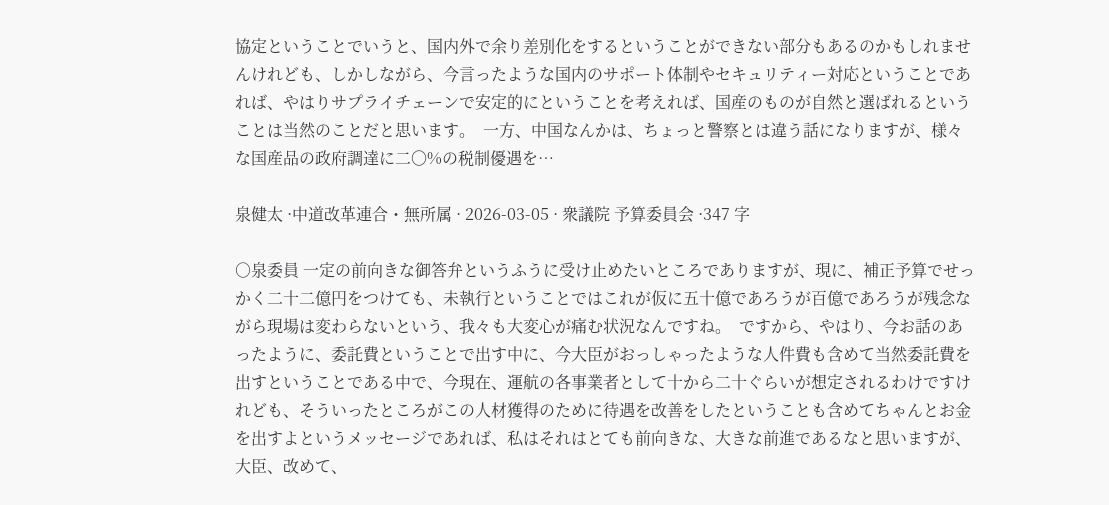協定ということでいうと、国内外で余り差別化をするということができない部分もあるのかもしれませんけれども、しかしながら、今言ったような国内のサポート体制やセキュリティー対応ということであれば、やはりサプライチェーンで安定的にということを考えれば、国産のものが自然と選ばれるということは当然のことだと思います。  一方、中国なんかは、ちょっと警察とは違う話になりますが、様々な国産品の政府調達に二〇%の税制優遇を…

泉健太 ·中道改革連合・無所属 · 2026-03-05 · 衆議院 予算委員会 ·347 字

○泉委員 一定の前向きな御答弁というふうに受け止めたいところでありますが、現に、補正予算でせっかく二十二億円をつけても、未執行ということではこれが仮に五十億であろうが百億であろうが残念ながら現場は変わらないという、我々も大変心が痛む状況なんですね。  ですから、やはり、今お話のあったように、委託費ということで出す中に、今大臣がおっしゃったような人件費も含めて当然委託費を出すということである中で、今現在、運航の各事業者として十から二十ぐらいが想定されるわけですけれども、そういったところがこの人材獲得のために待遇を改善をしたということも含めてちゃんとお金を出すよというメッセージであれば、私はそれはとても前向きな、大きな前進であるなと思いますが、大臣、改めて、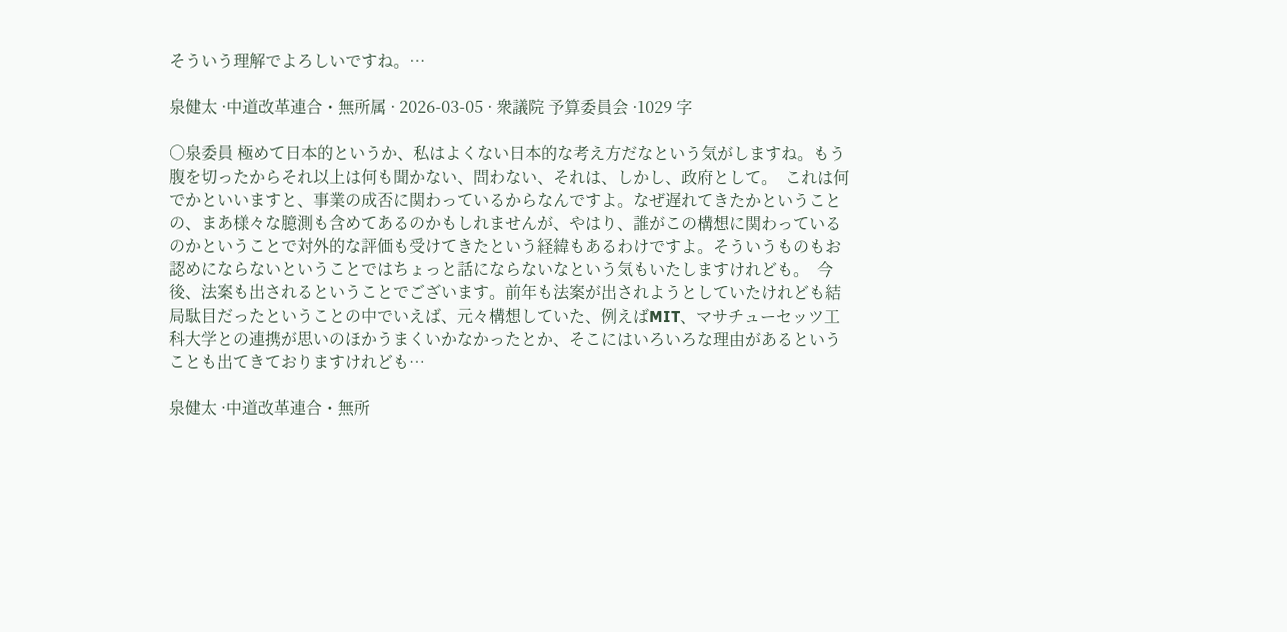そういう理解でよろしいですね。…

泉健太 ·中道改革連合・無所属 · 2026-03-05 · 衆議院 予算委員会 ·1029 字

○泉委員 極めて日本的というか、私はよくない日本的な考え方だなという気がしますね。もう腹を切ったからそれ以上は何も聞かない、問わない、それは、しかし、政府として。  これは何でかといいますと、事業の成否に関わっているからなんですよ。なぜ遅れてきたかということの、まあ様々な臆測も含めてあるのかもしれませんが、やはり、誰がこの構想に関わっているのかということで対外的な評価も受けてきたという経緯もあるわけですよ。そういうものもお認めにならないということではちょっと話にならないなという気もいたしますけれども。  今後、法案も出されるということでございます。前年も法案が出されようとしていたけれども結局駄目だったということの中でいえば、元々構想していた、例えばMIT、マサチューセッツ工科大学との連携が思いのほかうまくいかなかったとか、そこにはいろいろな理由があるということも出てきておりますけれども…

泉健太 ·中道改革連合・無所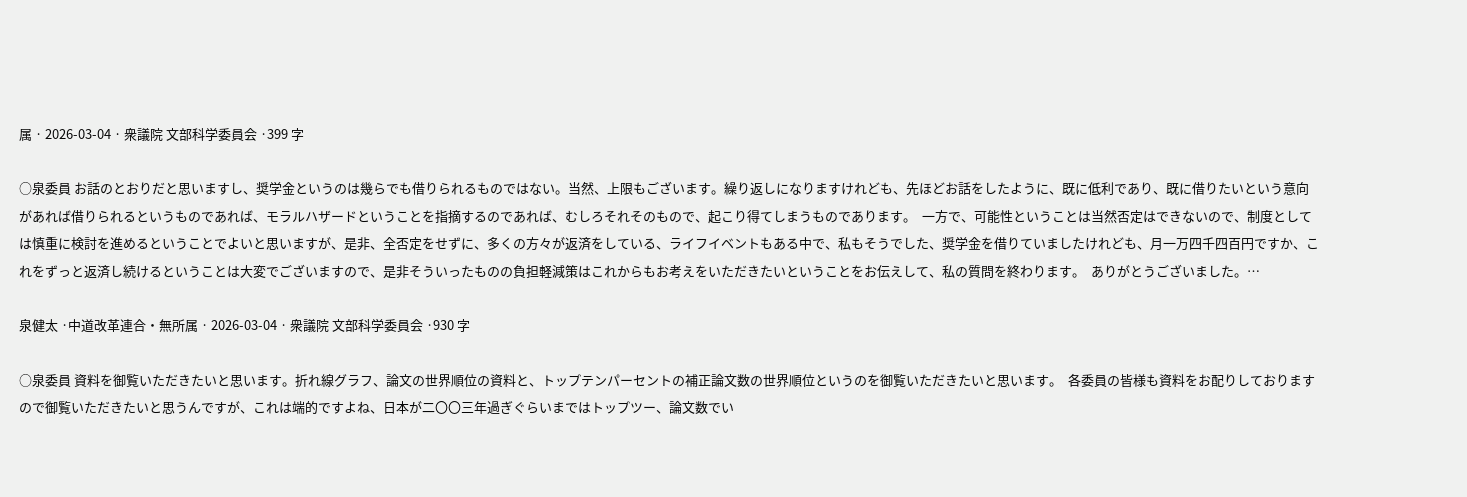属 · 2026-03-04 · 衆議院 文部科学委員会 ·399 字

○泉委員 お話のとおりだと思いますし、奨学金というのは幾らでも借りられるものではない。当然、上限もございます。繰り返しになりますけれども、先ほどお話をしたように、既に低利であり、既に借りたいという意向があれば借りられるというものであれば、モラルハザードということを指摘するのであれば、むしろそれそのもので、起こり得てしまうものであります。  一方で、可能性ということは当然否定はできないので、制度としては慎重に検討を進めるということでよいと思いますが、是非、全否定をせずに、多くの方々が返済をしている、ライフイベントもある中で、私もそうでした、奨学金を借りていましたけれども、月一万四千四百円ですか、これをずっと返済し続けるということは大変でございますので、是非そういったものの負担軽減策はこれからもお考えをいただきたいということをお伝えして、私の質問を終わります。  ありがとうございました。…

泉健太 ·中道改革連合・無所属 · 2026-03-04 · 衆議院 文部科学委員会 ·930 字

○泉委員 資料を御覧いただきたいと思います。折れ線グラフ、論文の世界順位の資料と、トップテンパーセントの補正論文数の世界順位というのを御覧いただきたいと思います。  各委員の皆様も資料をお配りしておりますので御覧いただきたいと思うんですが、これは端的ですよね、日本が二〇〇三年過ぎぐらいまではトップツー、論文数でい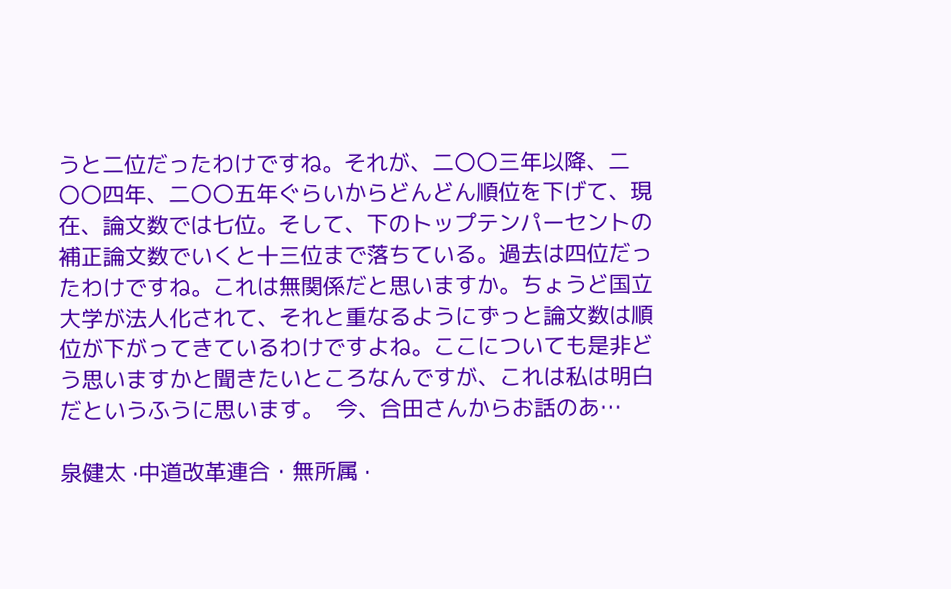うと二位だったわけですね。それが、二〇〇三年以降、二〇〇四年、二〇〇五年ぐらいからどんどん順位を下げて、現在、論文数では七位。そして、下のトップテンパーセントの補正論文数でいくと十三位まで落ちている。過去は四位だったわけですね。これは無関係だと思いますか。ちょうど国立大学が法人化されて、それと重なるようにずっと論文数は順位が下がってきているわけですよね。ここについても是非どう思いますかと聞きたいところなんですが、これは私は明白だというふうに思います。  今、合田さんからお話のあ…

泉健太 ·中道改革連合・無所属 ·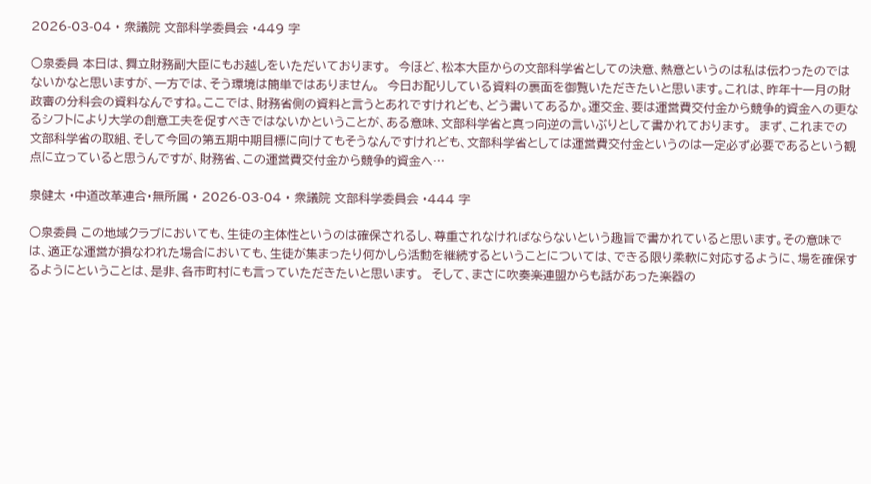2026-03-04 · 衆議院 文部科学委員会 ·449 字

○泉委員 本日は、舞立財務副大臣にもお越しをいただいております。  今ほど、松本大臣からの文部科学省としての決意、熱意というのは私は伝わったのではないかなと思いますが、一方では、そう環境は簡単ではありません。  今日お配りしている資料の裏面を御覧いただきたいと思います。これは、昨年十一月の財政審の分科会の資料なんですね。ここでは、財務省側の資料と言うとあれですけれども、どう書いてあるか。運交金、要は運営費交付金から競争的資金への更なるシフトにより大学の創意工夫を促すべきではないかということが、ある意味、文部科学省と真っ向逆の言いぶりとして書かれております。  まず、これまでの文部科学省の取組、そして今回の第五期中期目標に向けてもそうなんですけれども、文部科学省としては運営費交付金というのは一定必ず必要であるという観点に立っていると思うんですが、財務省、この運営費交付金から競争的資金へ…

泉健太 ·中道改革連合・無所属 · 2026-03-04 · 衆議院 文部科学委員会 ·444 字

○泉委員 この地域クラブにおいても、生徒の主体性というのは確保されるし、尊重されなければならないという趣旨で書かれていると思います。その意味では、適正な運営が損なわれた場合においても、生徒が集まったり何かしら活動を継続するということについては、できる限り柔軟に対応するように、場を確保するようにということは、是非、各市町村にも言っていただきたいと思います。  そして、まさに吹奏楽連盟からも話があった楽器の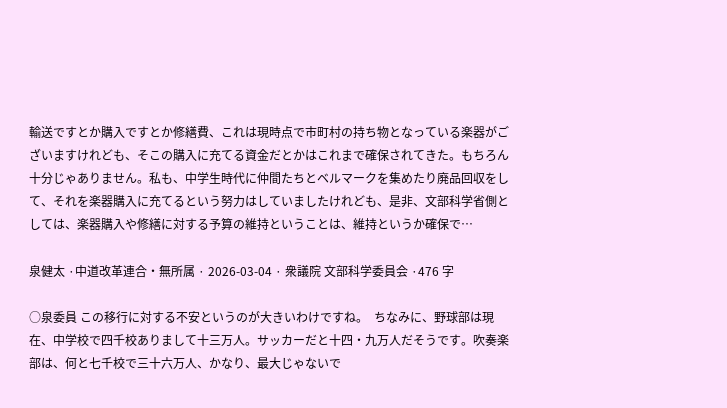輸送ですとか購入ですとか修繕費、これは現時点で市町村の持ち物となっている楽器がございますけれども、そこの購入に充てる資金だとかはこれまで確保されてきた。もちろん十分じゃありません。私も、中学生時代に仲間たちとベルマークを集めたり廃品回収をして、それを楽器購入に充てるという努力はしていましたけれども、是非、文部科学省側としては、楽器購入や修繕に対する予算の維持ということは、維持というか確保で…

泉健太 ·中道改革連合・無所属 · 2026-03-04 · 衆議院 文部科学委員会 ·476 字

○泉委員 この移行に対する不安というのが大きいわけですね。  ちなみに、野球部は現在、中学校で四千校ありまして十三万人。サッカーだと十四・九万人だそうです。吹奏楽部は、何と七千校で三十六万人、かなり、最大じゃないで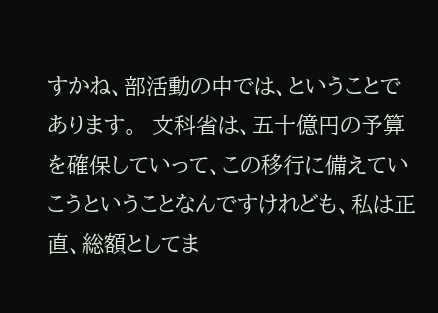すかね、部活動の中では、ということであります。  文科省は、五十億円の予算を確保していって、この移行に備えていこうということなんですけれども、私は正直、総額としてま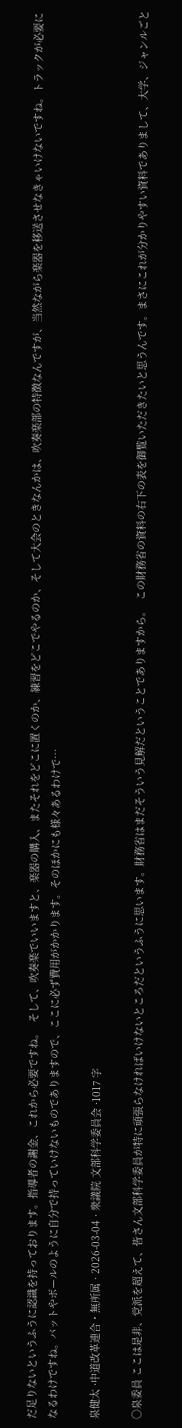だ足りないというふうに認識を持っております。指導者の謝金、これから必要ですね。  そして、吹奏楽でいいますと、楽器の購入、またそれをどこに置くのか、練習をどこでやるのか、そして大会のときなんかは、吹奏楽部の特徴なんですが、当然ながら楽器を移送させなきゃいけないですね。トラックが必要になるわけですね。バットやボールのように自分で持っていけないものでありますので、ここに必ず費用がかかります。そのほかにも様々あるわけで…

泉健太 ·中道改革連合・無所属 · 2026-03-04 · 衆議院 文部科学委員会 ·1017 字

○泉委員 ここは是非、党派を超えて、皆さん文部科学委員が特に頑張らなければいけないところだというふうに思います。財務省はまだそういう見解だということでありますから。  この財務省の資料の右下の表を御覧いただきたいと思うんです。まさにこれが分かりやすい資料でありまして、大学、ジャンルごと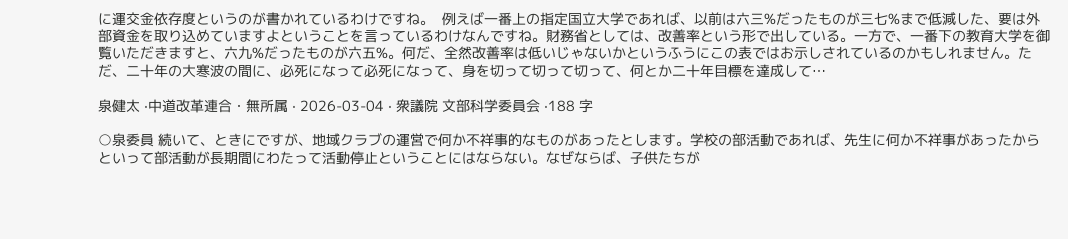に運交金依存度というのが書かれているわけですね。  例えば一番上の指定国立大学であれば、以前は六三%だったものが三七%まで低減した、要は外部資金を取り込めていますよということを言っているわけなんですね。財務省としては、改善率という形で出している。一方で、一番下の教育大学を御覧いただきますと、六九%だったものが六五%。何だ、全然改善率は低いじゃないかというふうにこの表ではお示しされているのかもしれません。ただ、二十年の大寒波の間に、必死になって必死になって、身を切って切って切って、何とか二十年目標を達成して…

泉健太 ·中道改革連合・無所属 · 2026-03-04 · 衆議院 文部科学委員会 ·188 字

○泉委員 続いて、ときにですが、地域クラブの運営で何か不祥事的なものがあったとします。学校の部活動であれば、先生に何か不祥事があったからといって部活動が長期間にわたって活動停止ということにはならない。なぜならば、子供たちが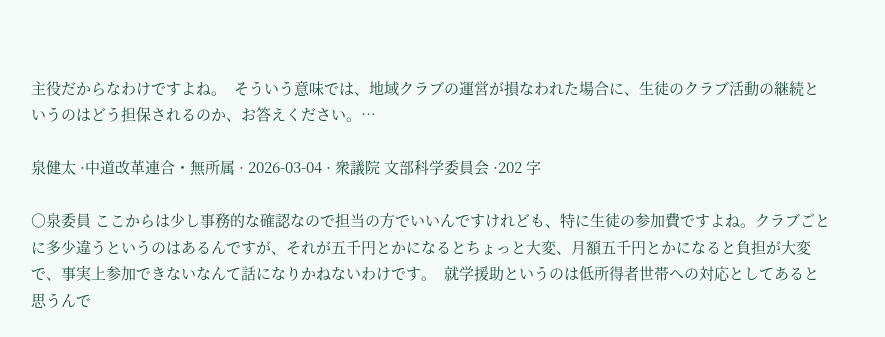主役だからなわけですよね。  そういう意味では、地域クラブの運営が損なわれた場合に、生徒のクラブ活動の継続というのはどう担保されるのか、お答えください。…

泉健太 ·中道改革連合・無所属 · 2026-03-04 · 衆議院 文部科学委員会 ·202 字

○泉委員 ここからは少し事務的な確認なので担当の方でいいんですけれども、特に生徒の参加費ですよね。クラブごとに多少違うというのはあるんですが、それが五千円とかになるとちょっと大変、月額五千円とかになると負担が大変で、事実上参加できないなんて話になりかねないわけです。  就学援助というのは低所得者世帯への対応としてあると思うんで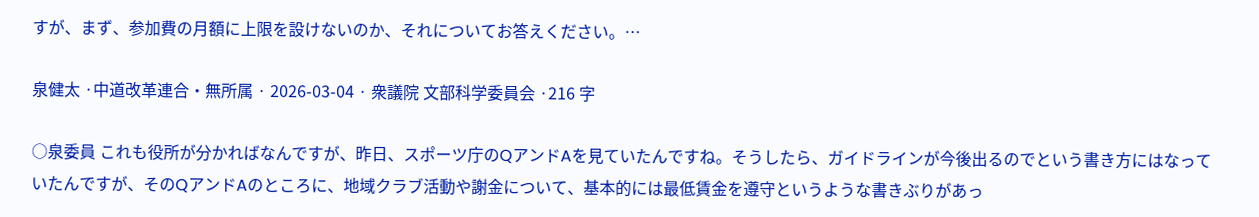すが、まず、参加費の月額に上限を設けないのか、それについてお答えください。…

泉健太 ·中道改革連合・無所属 · 2026-03-04 · 衆議院 文部科学委員会 ·216 字

○泉委員 これも役所が分かればなんですが、昨日、スポーツ庁のQアンドAを見ていたんですね。そうしたら、ガイドラインが今後出るのでという書き方にはなっていたんですが、そのQアンドAのところに、地域クラブ活動や謝金について、基本的には最低賃金を遵守というような書きぶりがあっ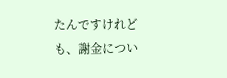たんですけれども、謝金につい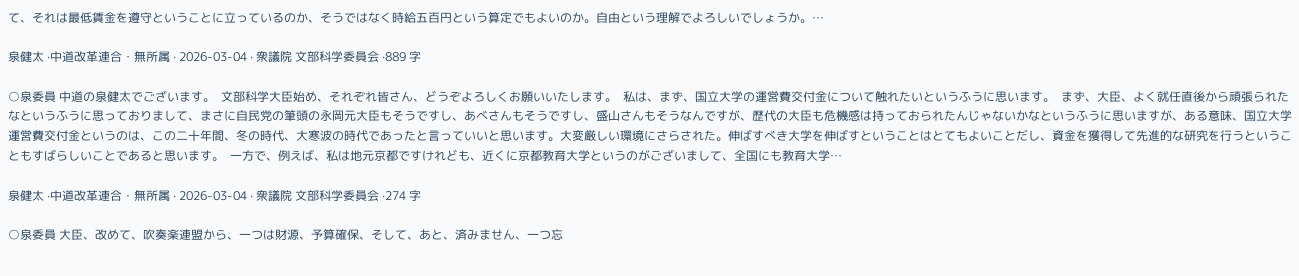て、それは最低賃金を遵守ということに立っているのか、そうではなく時給五百円という算定でもよいのか。自由という理解でよろしいでしょうか。…

泉健太 ·中道改革連合・無所属 · 2026-03-04 · 衆議院 文部科学委員会 ·889 字

○泉委員 中道の泉健太でございます。  文部科学大臣始め、それぞれ皆さん、どうぞよろしくお願いいたします。  私は、まず、国立大学の運営費交付金について触れたいというふうに思います。  まず、大臣、よく就任直後から頑張られたなというふうに思っておりまして、まさに自民党の筆頭の永岡元大臣もそうですし、あべさんもそうですし、盛山さんもそうなんですが、歴代の大臣も危機感は持っておられたんじゃないかなというふうに思いますが、ある意味、国立大学運営費交付金というのは、この二十年間、冬の時代、大寒波の時代であったと言っていいと思います。大変厳しい環境にさらされた。伸ばすべき大学を伸ばすということはとてもよいことだし、資金を獲得して先進的な研究を行うということもすばらしいことであると思います。  一方で、例えば、私は地元京都ですけれども、近くに京都教育大学というのがございまして、全国にも教育大学…

泉健太 ·中道改革連合・無所属 · 2026-03-04 · 衆議院 文部科学委員会 ·274 字

○泉委員 大臣、改めて、吹奏楽連盟から、一つは財源、予算確保、そして、あと、済みません、一つ忘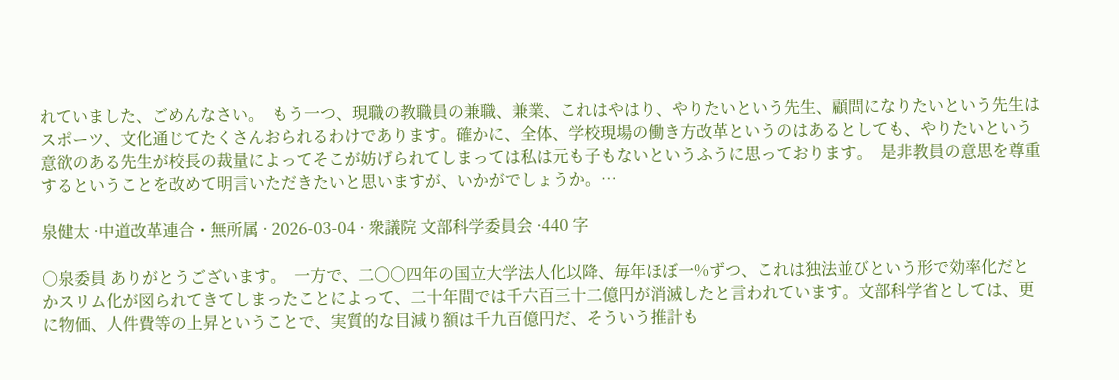れていました、ごめんなさい。  もう一つ、現職の教職員の兼職、兼業、これはやはり、やりたいという先生、顧問になりたいという先生はスポーツ、文化通じてたくさんおられるわけであります。確かに、全体、学校現場の働き方改革というのはあるとしても、やりたいという意欲のある先生が校長の裁量によってそこが妨げられてしまっては私は元も子もないというふうに思っております。  是非教員の意思を尊重するということを改めて明言いただきたいと思いますが、いかがでしょうか。…

泉健太 ·中道改革連合・無所属 · 2026-03-04 · 衆議院 文部科学委員会 ·440 字

○泉委員 ありがとうございます。  一方で、二〇〇四年の国立大学法人化以降、毎年ほぼ一%ずつ、これは独法並びという形で効率化だとかスリム化が図られてきてしまったことによって、二十年間では千六百三十二億円が消滅したと言われています。文部科学省としては、更に物価、人件費等の上昇ということで、実質的な目減り額は千九百億円だ、そういう推計も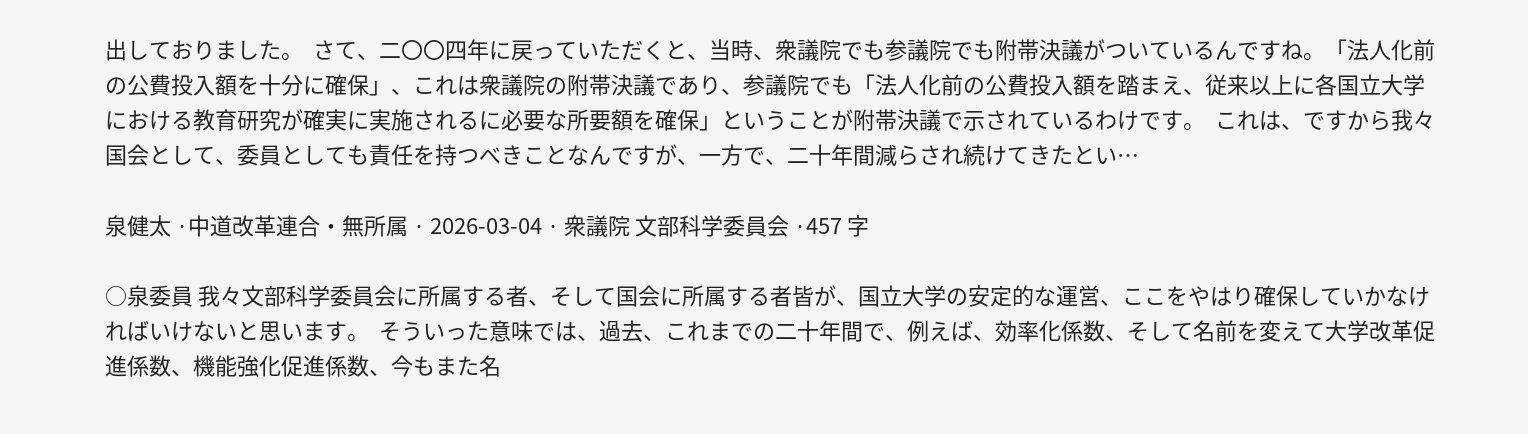出しておりました。  さて、二〇〇四年に戻っていただくと、当時、衆議院でも参議院でも附帯決議がついているんですね。「法人化前の公費投入額を十分に確保」、これは衆議院の附帯決議であり、参議院でも「法人化前の公費投入額を踏まえ、従来以上に各国立大学における教育研究が確実に実施されるに必要な所要額を確保」ということが附帯決議で示されているわけです。  これは、ですから我々国会として、委員としても責任を持つべきことなんですが、一方で、二十年間減らされ続けてきたとい…

泉健太 ·中道改革連合・無所属 · 2026-03-04 · 衆議院 文部科学委員会 ·457 字

○泉委員 我々文部科学委員会に所属する者、そして国会に所属する者皆が、国立大学の安定的な運営、ここをやはり確保していかなければいけないと思います。  そういった意味では、過去、これまでの二十年間で、例えば、効率化係数、そして名前を変えて大学改革促進係数、機能強化促進係数、今もまた名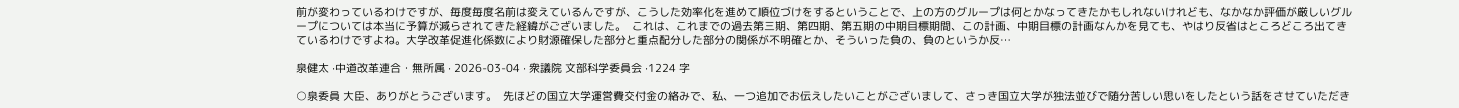前が変わっているわけですが、毎度毎度名前は変えているんですが、こうした効率化を進めて順位づけをするということで、上の方のグループは何とかなってきたかもしれないけれども、なかなか評価が厳しいグループについては本当に予算が減らされてきた経緯がございました。  これは、これまでの過去第三期、第四期、第五期の中期目標期間、この計画、中期目標の計画なんかを見ても、やはり反省はところどころ出てきているわけですよね。大学改革促進化係数により財源確保した部分と重点配分した部分の関係が不明確とか、そういった負の、負のというか反…

泉健太 ·中道改革連合・無所属 · 2026-03-04 · 衆議院 文部科学委員会 ·1224 字

○泉委員 大臣、ありがとうございます。  先ほどの国立大学運営費交付金の絡みで、私、一つ追加でお伝えしたいことがございまして、さっき国立大学が独法並びで随分苦しい思いをしたという話をさせていただき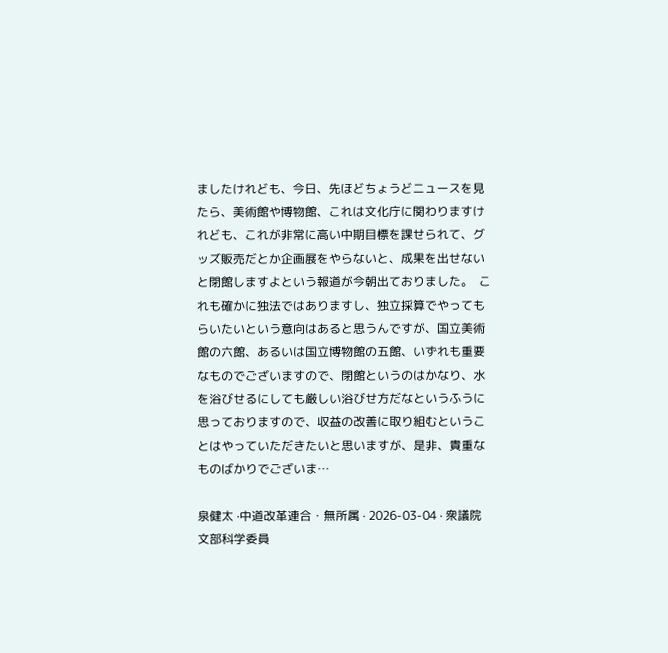ましたけれども、今日、先ほどちょうどニュースを見たら、美術館や博物館、これは文化庁に関わりますけれども、これが非常に高い中期目標を課せられて、グッズ販売だとか企画展をやらないと、成果を出せないと閉館しますよという報道が今朝出ておりました。  これも確かに独法ではありますし、独立採算でやってもらいたいという意向はあると思うんですが、国立美術館の六館、あるいは国立博物館の五館、いずれも重要なものでございますので、閉館というのはかなり、水を浴びせるにしても厳しい浴びせ方だなというふうに思っておりますので、収益の改善に取り組むということはやっていただきたいと思いますが、是非、貴重なものばかりでございま…

泉健太 ·中道改革連合・無所属 · 2026-03-04 · 衆議院 文部科学委員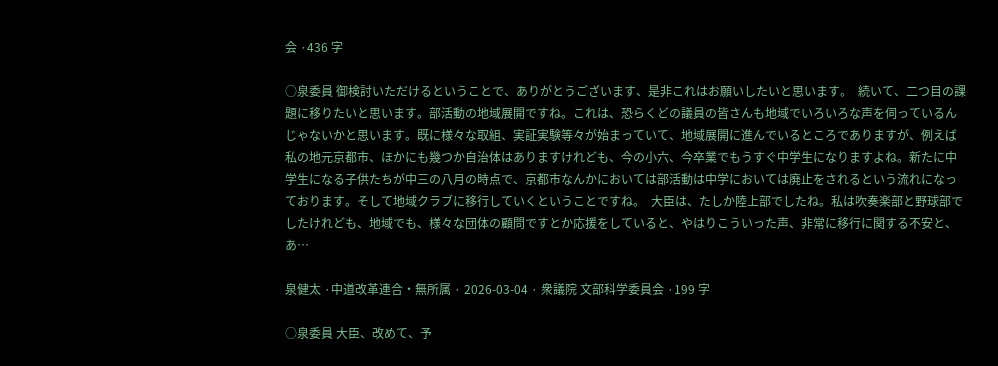会 ·436 字

○泉委員 御検討いただけるということで、ありがとうございます、是非これはお願いしたいと思います。  続いて、二つ目の課題に移りたいと思います。部活動の地域展開ですね。これは、恐らくどの議員の皆さんも地域でいろいろな声を伺っているんじゃないかと思います。既に様々な取組、実証実験等々が始まっていて、地域展開に進んでいるところでありますが、例えば私の地元京都市、ほかにも幾つか自治体はありますけれども、今の小六、今卒業でもうすぐ中学生になりますよね。新たに中学生になる子供たちが中三の八月の時点で、京都市なんかにおいては部活動は中学においては廃止をされるという流れになっております。そして地域クラブに移行していくということですね。  大臣は、たしか陸上部でしたね。私は吹奏楽部と野球部でしたけれども、地域でも、様々な団体の顧問ですとか応援をしていると、やはりこういった声、非常に移行に関する不安と、あ…

泉健太 ·中道改革連合・無所属 · 2026-03-04 · 衆議院 文部科学委員会 ·199 字

○泉委員 大臣、改めて、予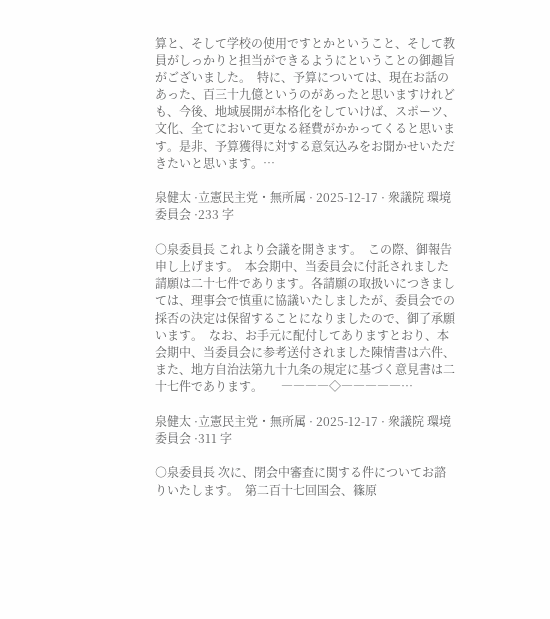算と、そして学校の使用ですとかということ、そして教員がしっかりと担当ができるようにということの御趣旨がございました。  特に、予算については、現在お話のあった、百三十九億というのがあったと思いますけれども、今後、地域展開が本格化をしていけば、スポーツ、文化、全てにおいて更なる経費がかかってくると思います。是非、予算獲得に対する意気込みをお聞かせいただきたいと思います。…

泉健太 ·立憲民主党・無所属 · 2025-12-17 · 衆議院 環境委員会 ·233 字

○泉委員長 これより会議を開きます。  この際、御報告申し上げます。  本会期中、当委員会に付託されました請願は二十七件であります。各請願の取扱いにつきましては、理事会で慎重に協議いたしましたが、委員会での採否の決定は保留することになりましたので、御了承願います。  なお、お手元に配付してありますとおり、本会期中、当委員会に参考送付されました陳情書は六件、また、地方自治法第九十九条の規定に基づく意見書は二十七件であります。      ――――◇―――――…

泉健太 ·立憲民主党・無所属 · 2025-12-17 · 衆議院 環境委員会 ·311 字

○泉委員長 次に、閉会中審査に関する件についてお諮りいたします。  第二百十七回国会、篠原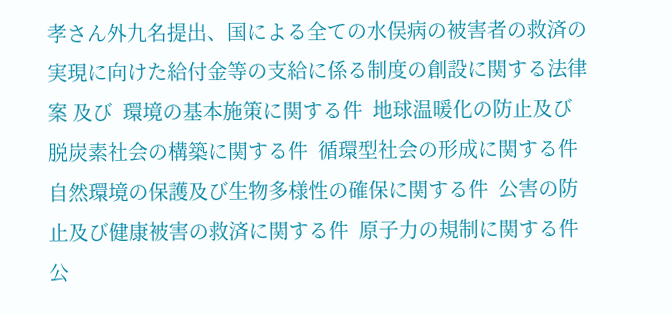孝さん外九名提出、国による全ての水俣病の被害者の救済の実現に向けた給付金等の支給に係る制度の創設に関する法律案 及び  環境の基本施策に関する件  地球温暖化の防止及び脱炭素社会の構築に関する件  循環型社会の形成に関する件  自然環境の保護及び生物多様性の確保に関する件  公害の防止及び健康被害の救済に関する件  原子力の規制に関する件  公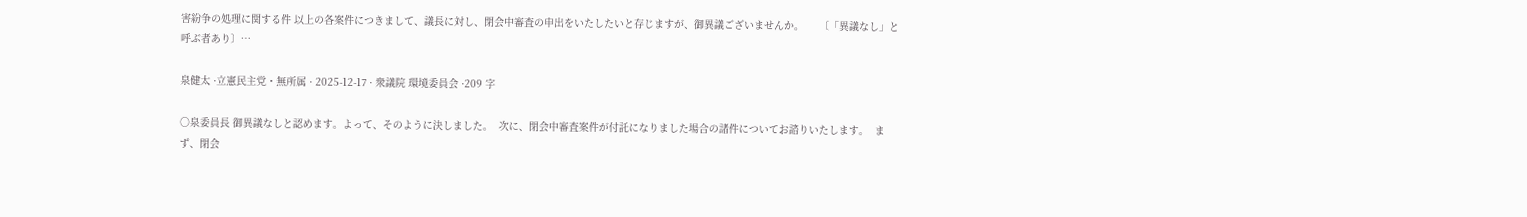害紛争の処理に関する件 以上の各案件につきまして、議長に対し、閉会中審査の申出をいたしたいと存じますが、御異議ございませんか。     〔「異議なし」と呼ぶ者あり〕…

泉健太 ·立憲民主党・無所属 · 2025-12-17 · 衆議院 環境委員会 ·209 字

○泉委員長 御異議なしと認めます。よって、そのように決しました。  次に、閉会中審査案件が付託になりました場合の諸件についてお諮りいたします。  まず、閉会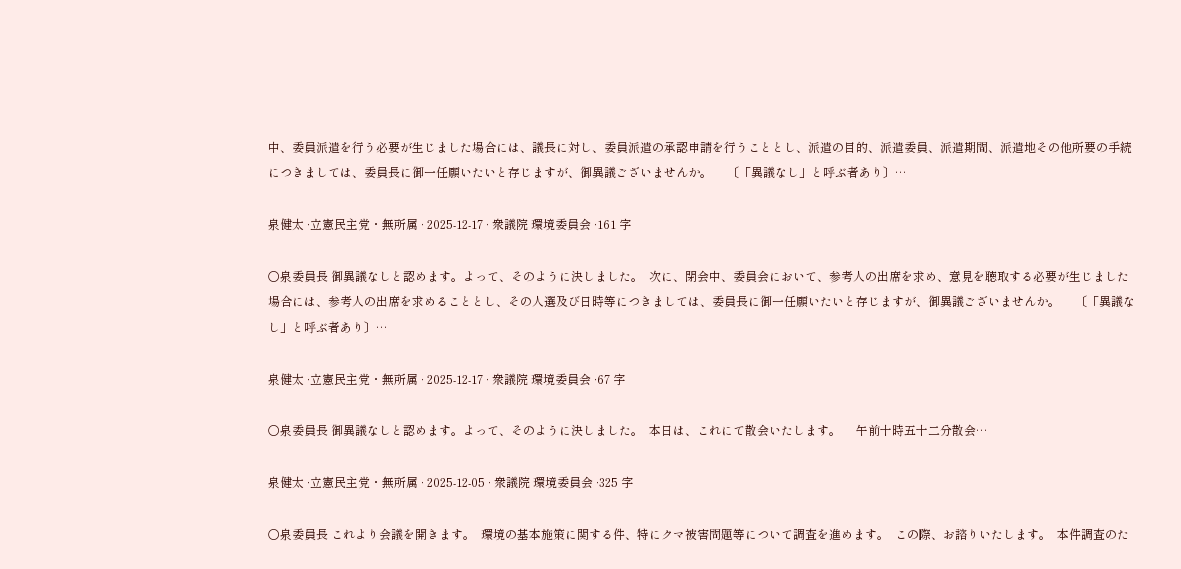中、委員派遣を行う必要が生じました場合には、議長に対し、委員派遣の承認申請を行うこととし、派遣の目的、派遣委員、派遣期間、派遣地その他所要の手続につきましては、委員長に御一任願いたいと存じますが、御異議ございませんか。     〔「異議なし」と呼ぶ者あり〕…

泉健太 ·立憲民主党・無所属 · 2025-12-17 · 衆議院 環境委員会 ·161 字

○泉委員長 御異議なしと認めます。よって、そのように決しました。  次に、閉会中、委員会において、参考人の出席を求め、意見を聴取する必要が生じました場合には、参考人の出席を求めることとし、その人選及び日時等につきましては、委員長に御一任願いたいと存じますが、御異議ございませんか。     〔「異議なし」と呼ぶ者あり〕…

泉健太 ·立憲民主党・無所属 · 2025-12-17 · 衆議院 環境委員会 ·67 字

○泉委員長 御異議なしと認めます。よって、そのように決しました。  本日は、これにて散会いたします。     午前十時五十二分散会…

泉健太 ·立憲民主党・無所属 · 2025-12-05 · 衆議院 環境委員会 ·325 字

○泉委員長 これより会議を開きます。  環境の基本施策に関する件、特にクマ被害問題等について調査を進めます。  この際、お諮りいたします。  本件調査のた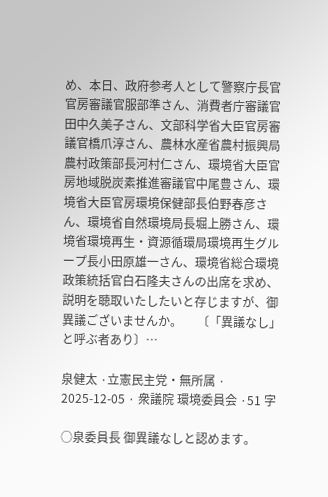め、本日、政府参考人として警察庁長官官房審議官服部準さん、消費者庁審議官田中久美子さん、文部科学省大臣官房審議官橋爪淳さん、農林水産省農村振興局農村政策部長河村仁さん、環境省大臣官房地域脱炭素推進審議官中尾豊さん、環境省大臣官房環境保健部長伯野春彦さん、環境省自然環境局長堀上勝さん、環境省環境再生・資源循環局環境再生グループ長小田原雄一さん、環境省総合環境政策統括官白石隆夫さんの出席を求め、説明を聴取いたしたいと存じますが、御異議ございませんか。     〔「異議なし」と呼ぶ者あり〕…

泉健太 ·立憲民主党・無所属 · 2025-12-05 · 衆議院 環境委員会 ·51 字

○泉委員長 御異議なしと認めます。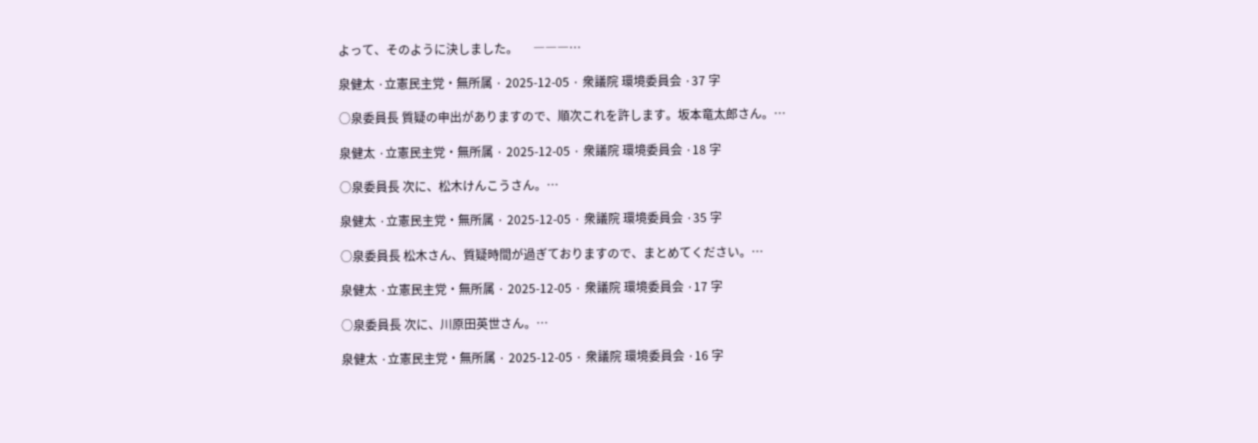よって、そのように決しました。     ―――…

泉健太 ·立憲民主党・無所属 · 2025-12-05 · 衆議院 環境委員会 ·37 字

○泉委員長 質疑の申出がありますので、順次これを許します。坂本竜太郎さん。…

泉健太 ·立憲民主党・無所属 · 2025-12-05 · 衆議院 環境委員会 ·18 字

○泉委員長 次に、松木けんこうさん。…

泉健太 ·立憲民主党・無所属 · 2025-12-05 · 衆議院 環境委員会 ·35 字

○泉委員長 松木さん、質疑時間が過ぎておりますので、まとめてください。…

泉健太 ·立憲民主党・無所属 · 2025-12-05 · 衆議院 環境委員会 ·17 字

○泉委員長 次に、川原田英世さん。…

泉健太 ·立憲民主党・無所属 · 2025-12-05 · 衆議院 環境委員会 ·16 字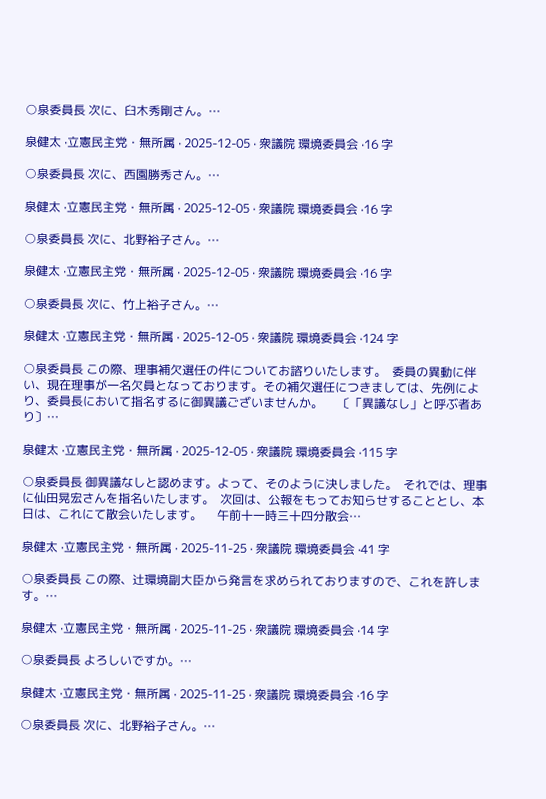○泉委員長 次に、臼木秀剛さん。…

泉健太 ·立憲民主党・無所属 · 2025-12-05 · 衆議院 環境委員会 ·16 字

○泉委員長 次に、西園勝秀さん。…

泉健太 ·立憲民主党・無所属 · 2025-12-05 · 衆議院 環境委員会 ·16 字

○泉委員長 次に、北野裕子さん。…

泉健太 ·立憲民主党・無所属 · 2025-12-05 · 衆議院 環境委員会 ·16 字

○泉委員長 次に、竹上裕子さん。…

泉健太 ·立憲民主党・無所属 · 2025-12-05 · 衆議院 環境委員会 ·124 字

○泉委員長 この際、理事補欠選任の件についてお諮りいたします。  委員の異動に伴い、現在理事が一名欠員となっております。その補欠選任につきましては、先例により、委員長において指名するに御異議ございませんか。     〔「異議なし」と呼ぶ者あり〕…

泉健太 ·立憲民主党・無所属 · 2025-12-05 · 衆議院 環境委員会 ·115 字

○泉委員長 御異議なしと認めます。よって、そのように決しました。  それでは、理事に仙田晃宏さんを指名いたします。  次回は、公報をもってお知らせすることとし、本日は、これにて散会いたします。     午前十一時三十四分散会…

泉健太 ·立憲民主党・無所属 · 2025-11-25 · 衆議院 環境委員会 ·41 字

○泉委員長 この際、辻環境副大臣から発言を求められておりますので、これを許します。…

泉健太 ·立憲民主党・無所属 · 2025-11-25 · 衆議院 環境委員会 ·14 字

○泉委員長 よろしいですか。…

泉健太 ·立憲民主党・無所属 · 2025-11-25 · 衆議院 環境委員会 ·16 字

○泉委員長 次に、北野裕子さん。…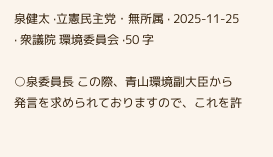泉健太 ·立憲民主党・無所属 · 2025-11-25 · 衆議院 環境委員会 ·50 字

○泉委員長 この際、青山環境副大臣から発言を求められておりますので、これを許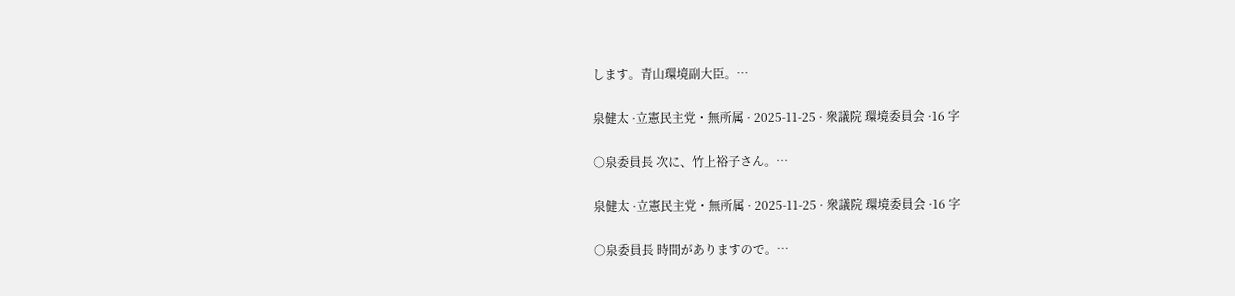します。青山環境副大臣。…

泉健太 ·立憲民主党・無所属 · 2025-11-25 · 衆議院 環境委員会 ·16 字

○泉委員長 次に、竹上裕子さん。…

泉健太 ·立憲民主党・無所属 · 2025-11-25 · 衆議院 環境委員会 ·16 字

○泉委員長 時間がありますので。…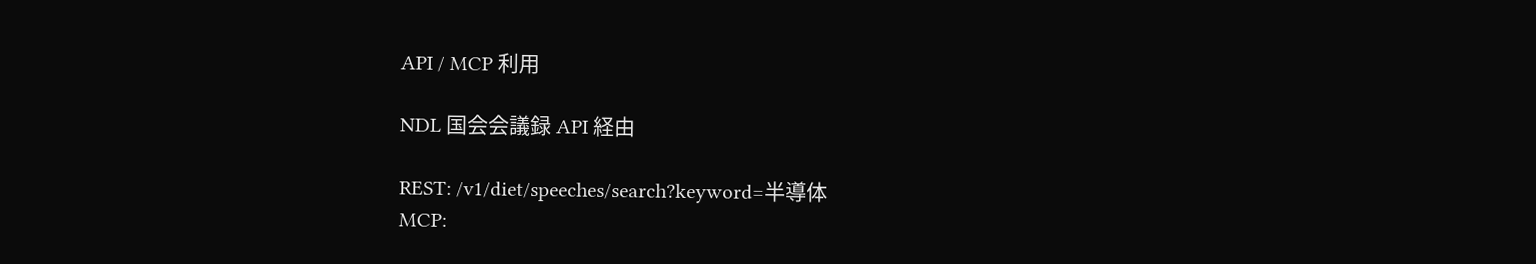API / MCP 利用

NDL 国会会議録 API 経由

REST: /v1/diet/speeches/search?keyword=半導体
MCP: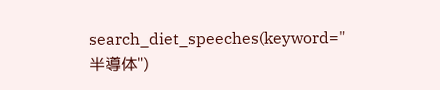search_diet_speeches(keyword="半導体")